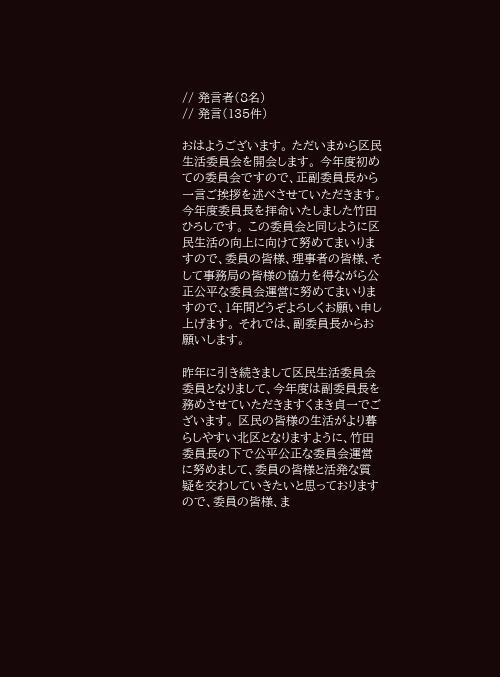// 発言者(8名)
// 発言(135件)

おはようございます。 ただいまから区民生活委員会を開会します。 今年度初めての委員会ですので、正副委員長から一言ご挨拶を述べさせていただきます。 今年度委員長を拝命いたしました竹田ひろしです。 この委員会と同じように区民生活の向上に向けて努めてまいりますので、委員の皆様、理事者の皆様、そして事務局の皆様の協力を得ながら公正公平な委員会運営に努めてまいりますので、1年間どうぞよろしくお願い申し上げます。 それでは、副委員長からお願いします。

昨年に引き続きまして区民生活委員会委員となりまして、今年度は副委員長を務めさせていただきますくまき貞一でございます。 区民の皆様の生活がより暮らしやすい北区となりますように、竹田委員長の下で公平公正な委員会運営に努めまして、委員の皆様と活発な質疑を交わしていきたいと思っておりますので、委員の皆様、ま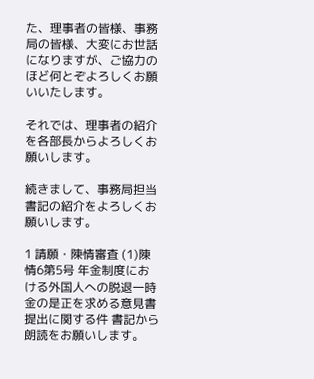た、理事者の皆様、事務局の皆様、大変にお世話になりますが、ご協力のほど何とぞよろしくお願いいたします。

それでは、理事者の紹介を各部長からよろしくお願いします。

続きまして、事務局担当書記の紹介をよろしくお願いします。

1 請願・陳情審査 (1)陳情6第5号 年金制度における外国人への脱退一時金の是正を求める意見書提出に関する件 書記から朗読をお願いします。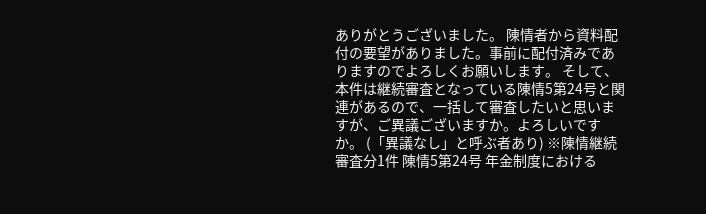ありがとうございました。 陳情者から資料配付の要望がありました。事前に配付済みでありますのでよろしくお願いします。 そして、本件は継続審査となっている陳情5第24号と関連があるので、一括して審査したいと思いますが、ご異議ございますか。よろしいですか。 (「異議なし」と呼ぶ者あり) ※陳情継続審査分1件 陳情5第24号 年金制度における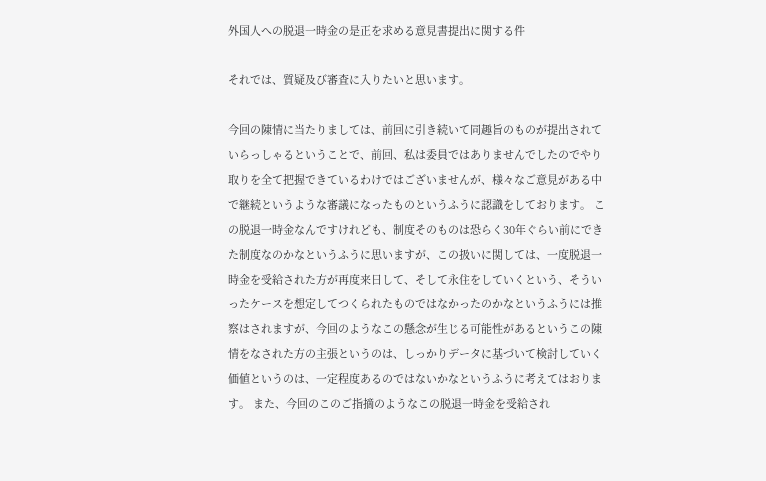外国人への脱退一時金の是正を求める意見書提出に関する件

それでは、質疑及び審査に入りたいと思います。

今回の陳情に当たりましては、前回に引き続いて同趣旨のものが提出されていらっしゃるということで、前回、私は委員ではありませんでしたのでやり取りを全て把握できているわけではございませんが、様々なご意見がある中で継続というような審議になったものというふうに認識をしております。 この脱退一時金なんですけれども、制度そのものは恐らく30年ぐらい前にできた制度なのかなというふうに思いますが、この扱いに関しては、一度脱退一時金を受給された方が再度来日して、そして永住をしていくという、そういったケースを想定してつくられたものではなかったのかなというふうには推察はされますが、今回のようなこの懸念が生じる可能性があるというこの陳情をなされた方の主張というのは、しっかりデータに基づいて検討していく価値というのは、一定程度あるのではないかなというふうに考えてはおります。 また、今回のこのご指摘のようなこの脱退一時金を受給され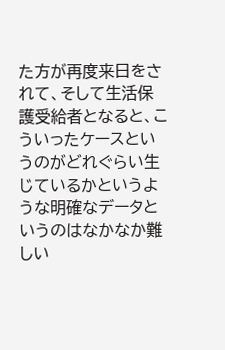た方が再度来日をされて、そして生活保護受給者となると、こういったケースというのがどれぐらい生じているかというような明確なデータというのはなかなか難しい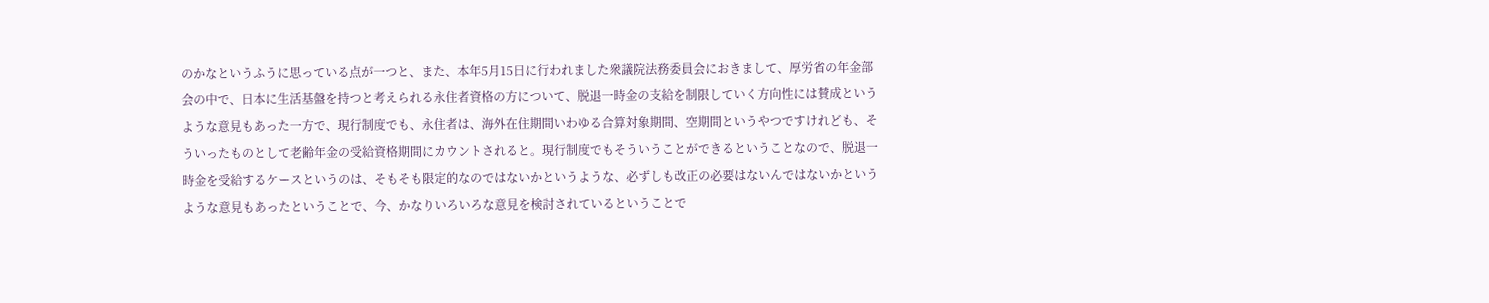のかなというふうに思っている点が一つと、また、本年5月15日に行われました衆議院法務委員会におきまして、厚労省の年金部会の中で、日本に生活基盤を持つと考えられる永住者資格の方について、脱退一時金の支給を制限していく方向性には賛成というような意見もあった一方で、現行制度でも、永住者は、海外在住期間いわゆる合算対象期間、空期間というやつですけれども、そういったものとして老齢年金の受給資格期間にカウントされると。現行制度でもそういうことができるということなので、脱退一時金を受給するケースというのは、そもそも限定的なのではないかというような、必ずしも改正の必要はないんではないかというような意見もあったということで、今、かなりいろいろな意見を検討されているということで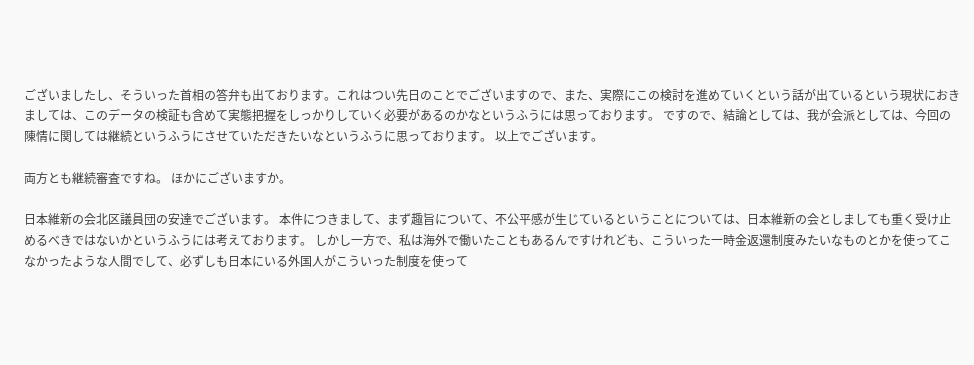ございましたし、そういった首相の答弁も出ております。これはつい先日のことでございますので、また、実際にこの検討を進めていくという話が出ているという現状におきましては、このデータの検証も含めて実態把握をしっかりしていく必要があるのかなというふうには思っております。 ですので、結論としては、我が会派としては、今回の陳情に関しては継続というふうにさせていただきたいなというふうに思っております。 以上でございます。

両方とも継続審査ですね。 ほかにございますか。

日本維新の会北区議員団の安達でございます。 本件につきまして、まず趣旨について、不公平感が生じているということについては、日本維新の会としましても重く受け止めるべきではないかというふうには考えております。 しかし一方で、私は海外で働いたこともあるんですけれども、こういった一時金返還制度みたいなものとかを使ってこなかったような人間でして、必ずしも日本にいる外国人がこういった制度を使って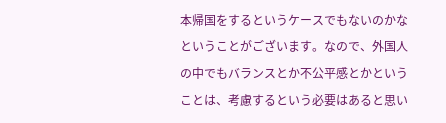本帰国をするというケースでもないのかなということがございます。なので、外国人の中でもバランスとか不公平感とかということは、考慮するという必要はあると思い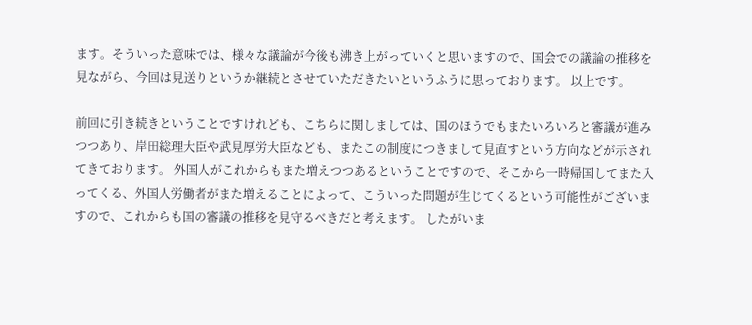ます。そういった意味では、様々な議論が今後も沸き上がっていくと思いますので、国会での議論の推移を見ながら、今回は見送りというか継続とさせていただきたいというふうに思っております。 以上です。

前回に引き続きということですけれども、こちらに関しましては、国のほうでもまたいろいろと審議が進みつつあり、岸田総理大臣や武見厚労大臣なども、またこの制度につきまして見直すという方向などが示されてきております。 外国人がこれからもまた増えつつあるということですので、そこから一時帰国してまた入ってくる、外国人労働者がまた増えることによって、こういった問題が生じてくるという可能性がございますので、これからも国の審議の推移を見守るべきだと考えます。 したがいま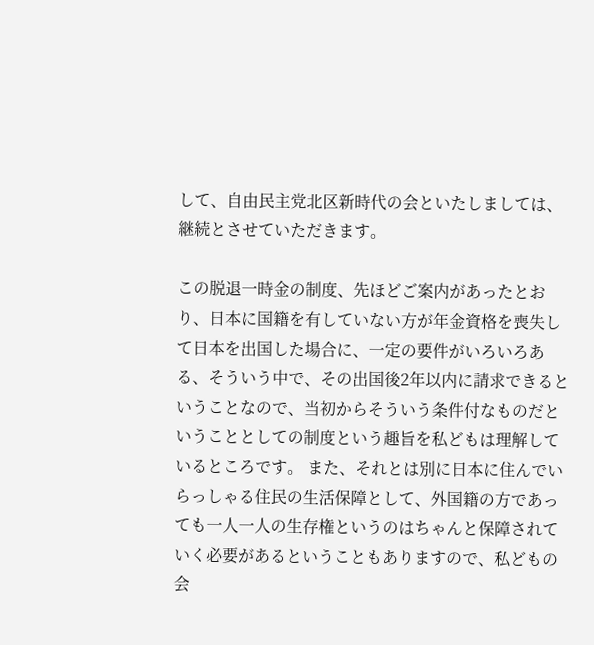して、自由民主党北区新時代の会といたしましては、継続とさせていただきます。

この脱退一時金の制度、先ほどご案内があったとおり、日本に国籍を有していない方が年金資格を喪失して日本を出国した場合に、一定の要件がいろいろある、そういう中で、その出国後2年以内に請求できるということなので、当初からそういう条件付なものだということとしての制度という趣旨を私どもは理解しているところです。 また、それとは別に日本に住んでいらっしゃる住民の生活保障として、外国籍の方であっても一人一人の生存権というのはちゃんと保障されていく必要があるということもありますので、私どもの会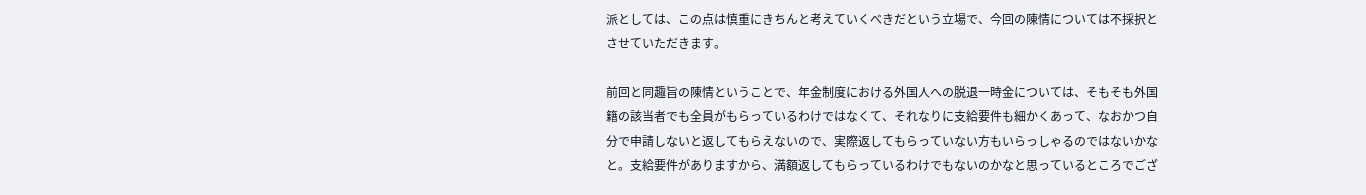派としては、この点は慎重にきちんと考えていくべきだという立場で、今回の陳情については不採択とさせていただきます。

前回と同趣旨の陳情ということで、年金制度における外国人への脱退一時金については、そもそも外国籍の該当者でも全員がもらっているわけではなくて、それなりに支給要件も細かくあって、なおかつ自分で申請しないと返してもらえないので、実際返してもらっていない方もいらっしゃるのではないかなと。支給要件がありますから、満額返してもらっているわけでもないのかなと思っているところでござ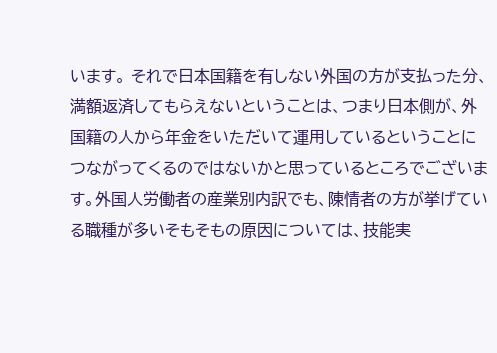います。 それで日本国籍を有しない外国の方が支払った分、満額返済してもらえないということは、つまり日本側が、外国籍の人から年金をいただいて運用しているということにつながってくるのではないかと思っているところでございます。外国人労働者の産業別内訳でも、陳情者の方が挙げている職種が多いそもそもの原因については、技能実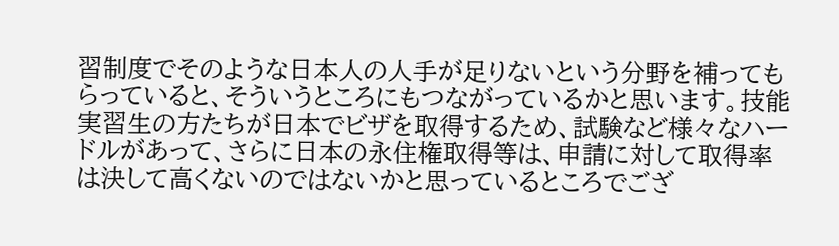習制度でそのような日本人の人手が足りないという分野を補ってもらっていると、そういうところにもつながっているかと思います。技能実習生の方たちが日本でビザを取得するため、試験など様々なハードルがあって、さらに日本の永住権取得等は、申請に対して取得率は決して高くないのではないかと思っているところでござ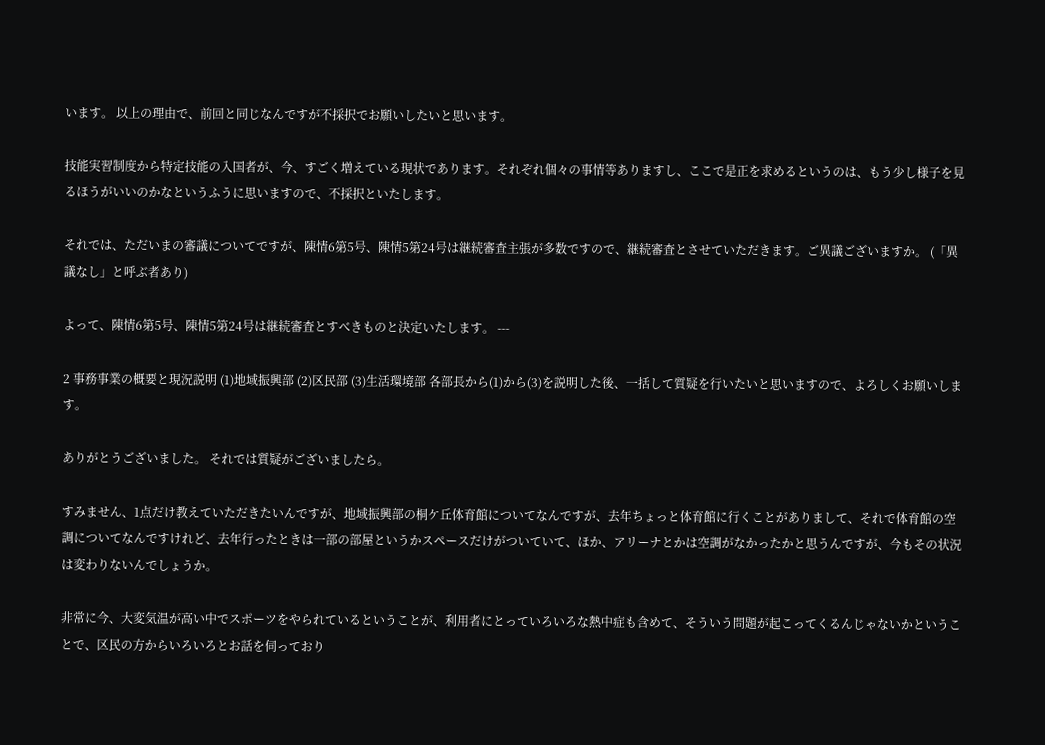います。 以上の理由で、前回と同じなんですが不採択でお願いしたいと思います。

技能実習制度から特定技能の入国者が、今、すごく増えている現状であります。それぞれ個々の事情等ありますし、ここで是正を求めるというのは、もう少し様子を見るほうがいいのかなというふうに思いますので、不採択といたします。

それでは、ただいまの審議についてですが、陳情6第5号、陳情5第24号は継続審査主張が多数ですので、継続審査とさせていただきます。ご異議ございますか。 (「異議なし」と呼ぶ者あり)

よって、陳情6第5号、陳情5第24号は継続審査とすべきものと決定いたします。 ---

2 事務事業の概要と現況説明 (1)地域振興部 (2)区民部 (3)生活環境部 各部長から(1)から(3)を説明した後、一括して質疑を行いたいと思いますので、よろしくお願いします。

ありがとうございました。 それでは質疑がございましたら。

すみません、1点だけ教えていただきたいんですが、地域振興部の桐ケ丘体育館についてなんですが、去年ちょっと体育館に行くことがありまして、それで体育館の空調についてなんですけれど、去年行ったときは一部の部屋というかスペースだけがついていて、ほか、アリーナとかは空調がなかったかと思うんですが、今もその状況は変わりないんでしょうか。

非常に今、大変気温が高い中でスポーツをやられているということが、利用者にとっていろいろな熱中症も含めて、そういう問題が起こってくるんじゃないかということで、区民の方からいろいろとお話を伺っており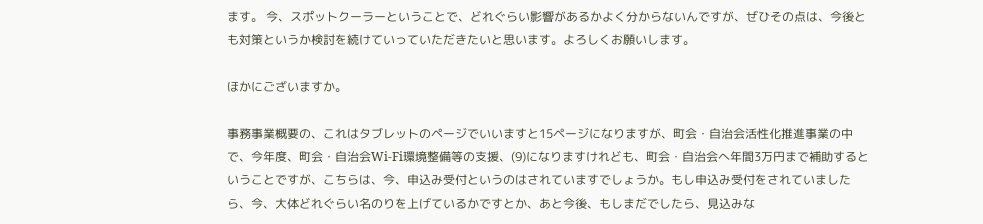ます。 今、スポットクーラーということで、どれぐらい影響があるかよく分からないんですが、ぜひその点は、今後とも対策というか検討を続けていっていただきたいと思います。よろしくお願いします。

ほかにございますか。

事務事業概要の、これはタブレットのページでいいますと15ページになりますが、町会・自治会活性化推進事業の中で、今年度、町会・自治会Wi-Fi環境整備等の支援、(9)になりますけれども、町会・自治会へ年間3万円まで補助するということですが、こちらは、今、申込み受付というのはされていますでしょうか。もし申込み受付をされていましたら、今、大体どれぐらい名のりを上げているかですとか、あと今後、もしまだでしたら、見込みな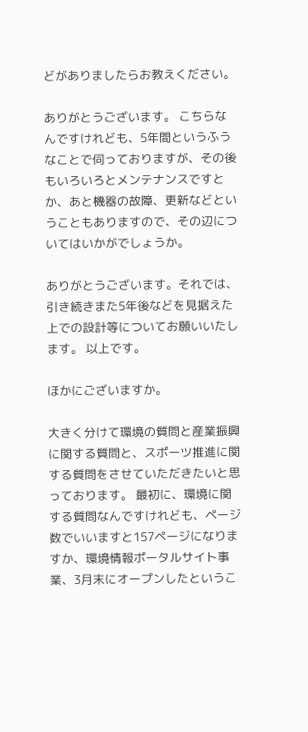どがありましたらお教えください。

ありがとうございます。 こちらなんですけれども、5年間というふうなことで伺っておりますが、その後もいろいろとメンテナンスですとか、あと機器の故障、更新などということもありますので、その辺についてはいかがでしょうか。

ありがとうございます。それでは、引き続きまた5年後などを見据えた上での設計等についてお願いいたします。 以上です。

ほかにございますか。

大きく分けて環境の質問と産業振興に関する質問と、スポーツ推進に関する質問をさせていただきたいと思っております。 最初に、環境に関する質問なんですけれども、ページ数でいいますと157ページになりますか、環境情報ポータルサイト事業、3月末にオープンしたというこ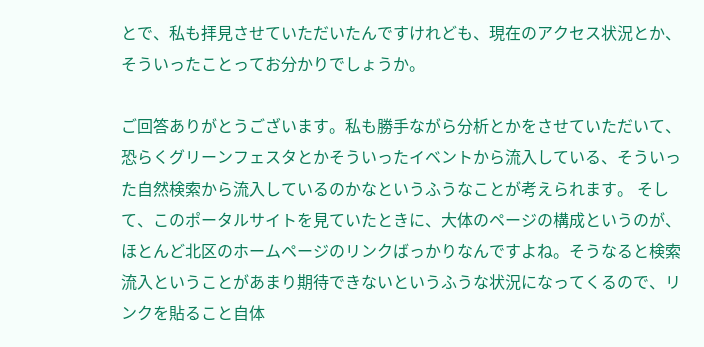とで、私も拝見させていただいたんですけれども、現在のアクセス状況とか、そういったことってお分かりでしょうか。

ご回答ありがとうございます。私も勝手ながら分析とかをさせていただいて、恐らくグリーンフェスタとかそういったイベントから流入している、そういった自然検索から流入しているのかなというふうなことが考えられます。 そして、このポータルサイトを見ていたときに、大体のページの構成というのが、ほとんど北区のホームページのリンクばっかりなんですよね。そうなると検索流入ということがあまり期待できないというふうな状況になってくるので、リンクを貼ること自体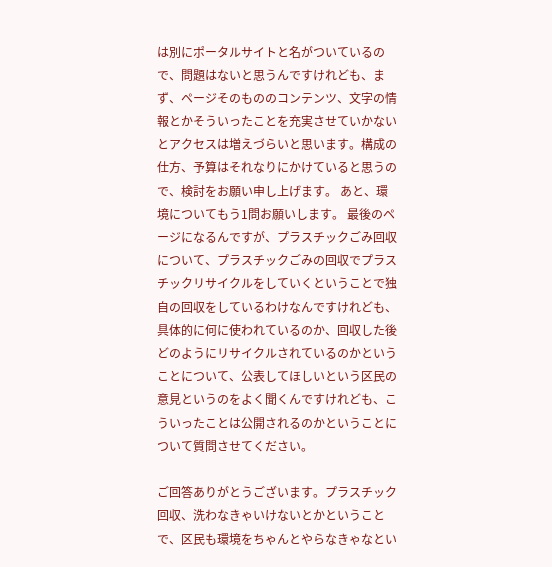は別にポータルサイトと名がついているので、問題はないと思うんですけれども、まず、ページそのもののコンテンツ、文字の情報とかそういったことを充実させていかないとアクセスは増えづらいと思います。構成の仕方、予算はそれなりにかけていると思うので、検討をお願い申し上げます。 あと、環境についてもう1問お願いします。 最後のページになるんですが、プラスチックごみ回収について、プラスチックごみの回収でプラスチックリサイクルをしていくということで独自の回収をしているわけなんですけれども、具体的に何に使われているのか、回収した後どのようにリサイクルされているのかということについて、公表してほしいという区民の意見というのをよく聞くんですけれども、こういったことは公開されるのかということについて質問させてください。

ご回答ありがとうございます。プラスチック回収、洗わなきゃいけないとかということで、区民も環境をちゃんとやらなきゃなとい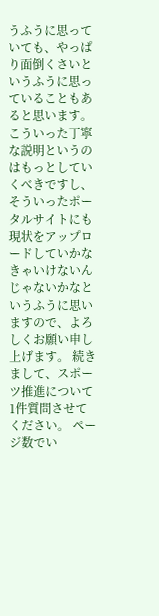うふうに思っていても、やっぱり面倒くさいというふうに思っていることもあると思います。こういった丁寧な説明というのはもっとしていくべきですし、そういったポータルサイトにも現状をアップロードしていかなきゃいけないんじゃないかなというふうに思いますので、よろしくお願い申し上げます。 続きまして、スポーツ推進について1件質問させてください。 ページ数でい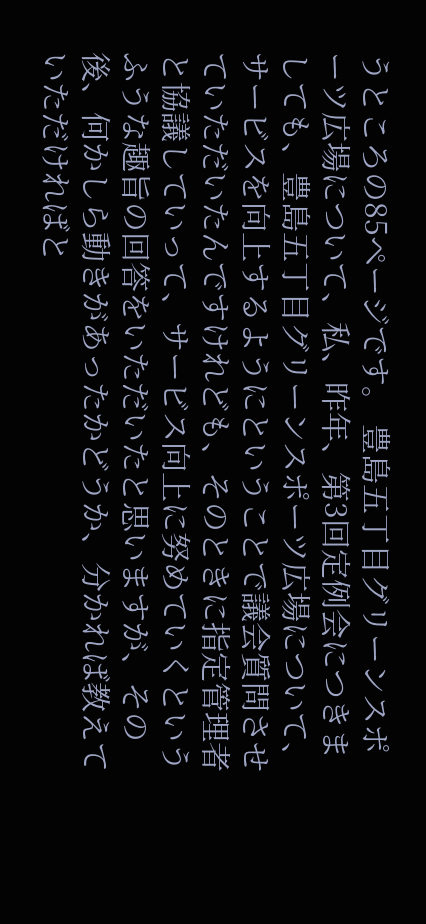うところの85ページです。 豊島五丁目グリーンスポーツ広場について、私、昨年、第3回定例会につきましても、豊島五丁目グリーンスポーツ広場について、サービスを向上するようにということで議会質問させていただいたんですけれども、そのときに指定管理者と協議していって、サービス向上に努めていくというふうな趣旨の回答をいただいたと思いますが、その後、何かしら動きがあったかどうか、分かれば教えていただければと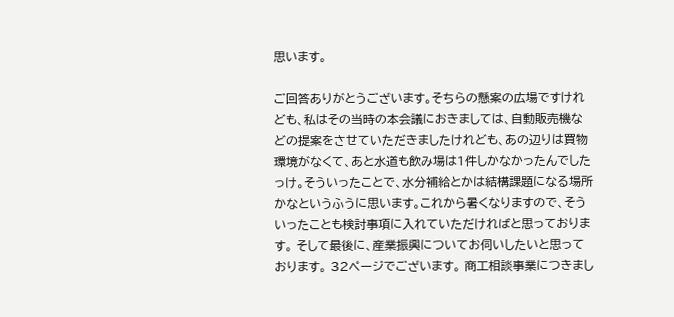思います。

ご回答ありがとうございます。そちらの懸案の広場ですけれども、私はその当時の本会議におきましては、自動販売機などの提案をさせていただきましたけれども、あの辺りは買物環境がなくて、あと水道も飲み場は1件しかなかったんでしたっけ。そういったことで、水分補給とかは結構課題になる場所かなというふうに思います。これから暑くなりますので、そういったことも検討事項に入れていただければと思っております。 そして最後に、産業振興についてお伺いしたいと思っております。 32ページでございます。 商工相談事業につきまし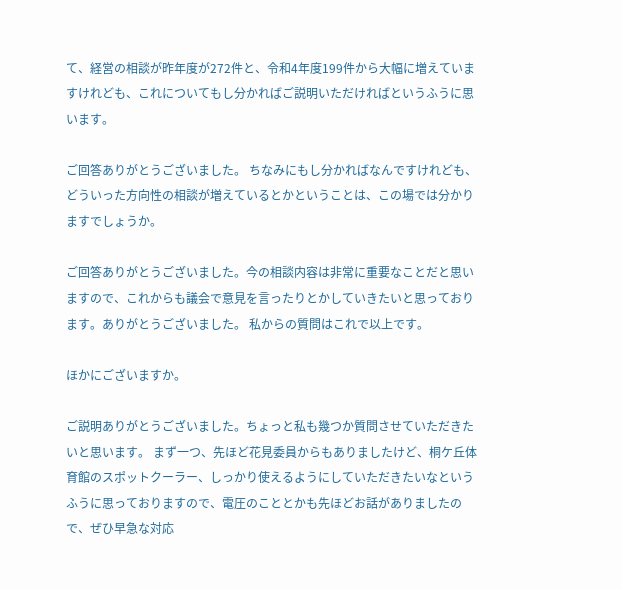て、経営の相談が昨年度が272件と、令和4年度199件から大幅に増えていますけれども、これについてもし分かればご説明いただければというふうに思います。

ご回答ありがとうございました。 ちなみにもし分かればなんですけれども、どういった方向性の相談が増えているとかということは、この場では分かりますでしょうか。

ご回答ありがとうございました。今の相談内容は非常に重要なことだと思いますので、これからも議会で意見を言ったりとかしていきたいと思っております。ありがとうございました。 私からの質問はこれで以上です。

ほかにございますか。

ご説明ありがとうございました。ちょっと私も幾つか質問させていただきたいと思います。 まず一つ、先ほど花見委員からもありましたけど、桐ケ丘体育館のスポットクーラー、しっかり使えるようにしていただきたいなというふうに思っておりますので、電圧のこととかも先ほどお話がありましたので、ぜひ早急な対応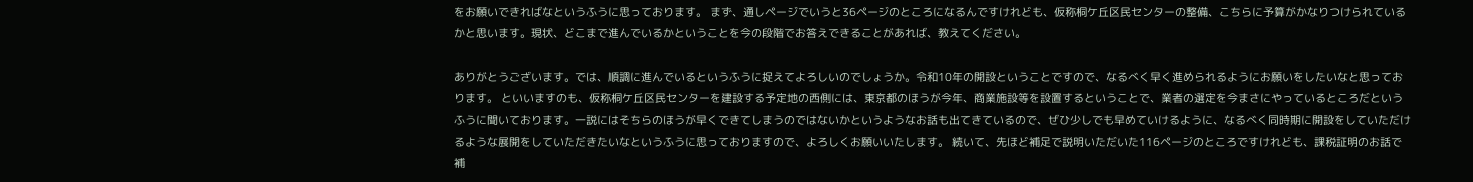をお願いできればなというふうに思っております。 まず、通しページでいうと36ページのところになるんですけれども、仮称桐ケ丘区民センターの整備、こちらに予算がかなりつけられているかと思います。現状、どこまで進んでいるかということを今の段階でお答えできることがあれば、教えてください。

ありがとうございます。では、順調に進んでいるというふうに捉えてよろしいのでしょうか。令和10年の開設ということですので、なるべく早く進められるようにお願いをしたいなと思っております。 といいますのも、仮称桐ケ丘区民センターを建設する予定地の西側には、東京都のほうが今年、商業施設等を設置するということで、業者の選定を今まさにやっているところだというふうに聞いております。一説にはそちらのほうが早くできてしまうのではないかというようなお話も出てきているので、ぜひ少しでも早めていけるように、なるべく同時期に開設をしていただけるような展開をしていただきたいなというふうに思っておりますので、よろしくお願いいたします。 続いて、先ほど補足で説明いただいた116ページのところですけれども、課税証明のお話で補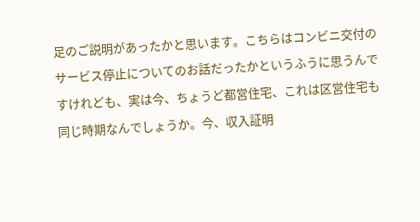足のご説明があったかと思います。こちらはコンビニ交付のサービス停止についてのお話だったかというふうに思うんですけれども、実は今、ちょうど都営住宅、これは区営住宅も同じ時期なんでしょうか。今、収入証明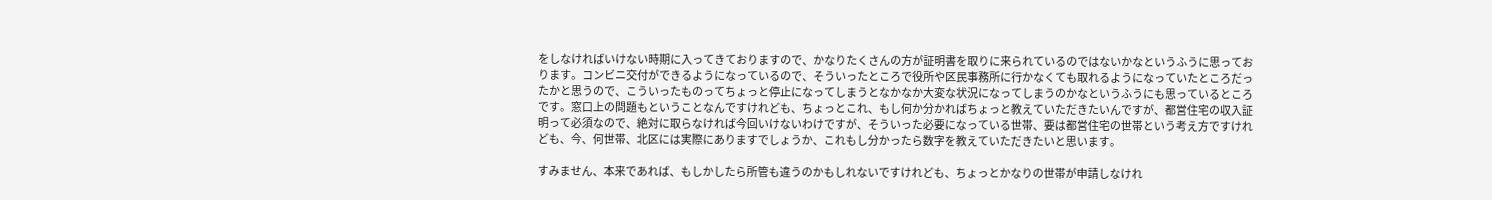をしなければいけない時期に入ってきておりますので、かなりたくさんの方が証明書を取りに来られているのではないかなというふうに思っております。コンビニ交付ができるようになっているので、そういったところで役所や区民事務所に行かなくても取れるようになっていたところだったかと思うので、こういったものってちょっと停止になってしまうとなかなか大変な状況になってしまうのかなというふうにも思っているところです。窓口上の問題もということなんですけれども、ちょっとこれ、もし何か分かればちょっと教えていただきたいんですが、都営住宅の収入証明って必須なので、絶対に取らなければ今回いけないわけですが、そういった必要になっている世帯、要は都営住宅の世帯という考え方ですけれども、今、何世帯、北区には実際にありますでしょうか、これもし分かったら数字を教えていただきたいと思います。

すみません、本来であれば、もしかしたら所管も違うのかもしれないですけれども、ちょっとかなりの世帯が申請しなけれ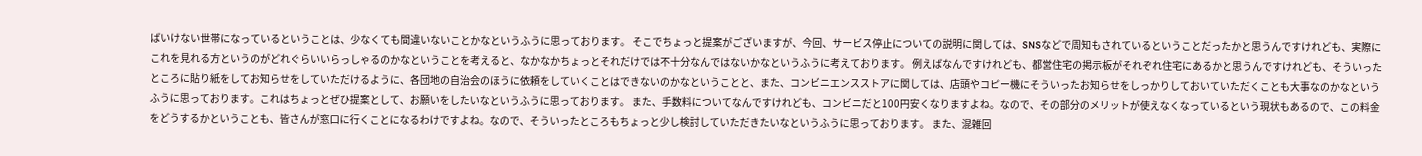ばいけない世帯になっているということは、少なくても間違いないことかなというふうに思っております。 そこでちょっと提案がございますが、今回、サービス停止についての説明に関しては、SNSなどで周知もされているということだったかと思うんですけれども、実際にこれを見れる方というのがどれぐらいいらっしゃるのかなということを考えると、なかなかちょっとそれだけでは不十分なんではないかなというふうに考えております。 例えばなんですけれども、都営住宅の掲示板がそれぞれ住宅にあるかと思うんですけれども、そういったところに貼り紙をしてお知らせをしていただけるように、各団地の自治会のほうに依頼をしていくことはできないのかなということと、また、コンビニエンスストアに関しては、店頭やコピー機にそういったお知らせをしっかりしておいていただくことも大事なのかなというふうに思っております。これはちょっとぜひ提案として、お願いをしたいなというふうに思っております。 また、手数料についてなんですけれども、コンビニだと100円安くなりますよね。なので、その部分のメリットが使えなくなっているという現状もあるので、この料金をどうするかということも、皆さんが窓口に行くことになるわけですよね。なので、そういったところもちょっと少し検討していただきたいなというふうに思っております。 また、混雑回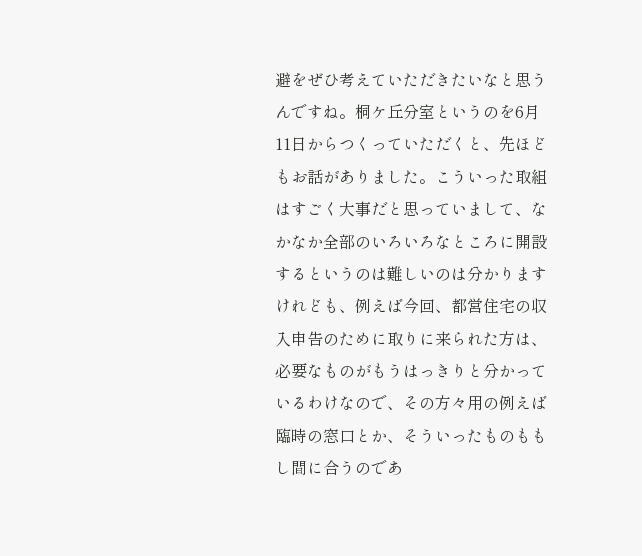避をぜひ考えていただきたいなと思うんですね。桐ケ丘分室というのを6月11日からつくっていただくと、先ほどもお話がありました。こういった取組はすごく大事だと思っていまして、なかなか全部のいろいろなところに開設するというのは難しいのは分かりますけれども、例えば今回、都営住宅の収入申告のために取りに来られた方は、必要なものがもうはっきりと分かっているわけなので、その方々用の例えば臨時の窓口とか、そういったものももし間に合うのであ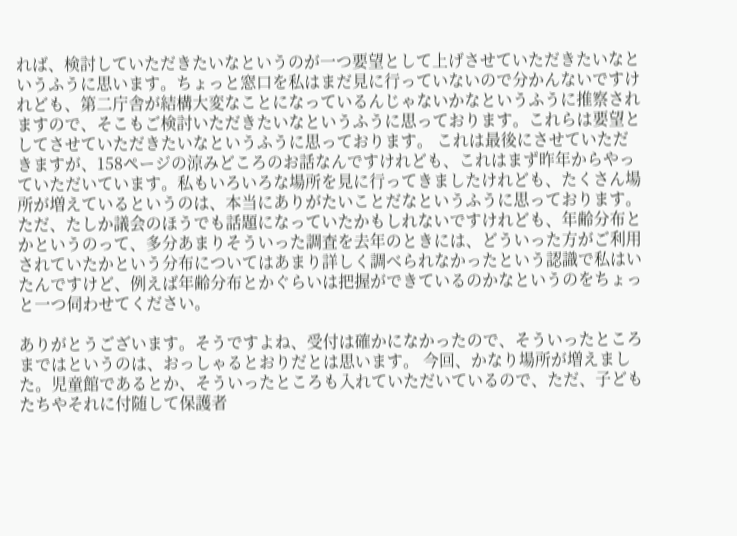れば、検討していただきたいなというのが一つ要望として上げさせていただきたいなというふうに思います。ちょっと窓口を私はまだ見に行っていないので分かんないですけれども、第二庁舎が結構大変なことになっているんじゃないかなというふうに推察されますので、そこもご検討いただきたいなというふうに思っております。これらは要望としてさせていただきたいなというふうに思っております。 これは最後にさせていただきますが、158ページの涼みどころのお話なんですけれども、これはまず昨年からやっていただいています。私もいろいろな場所を見に行ってきましたけれども、たくさん場所が増えているというのは、本当にありがたいことだなというふうに思っております。 ただ、たしか議会のほうでも話題になっていたかもしれないですけれども、年齢分布とかというのって、多分あまりそういった調査を去年のときには、どういった方がご利用されていたかという分布についてはあまり詳しく調べられなかったという認識で私はいたんですけど、例えば年齢分布とかぐらいは把握ができているのかなというのをちょっと一つ伺わせてください。

ありがとうございます。そうですよね、受付は確かになかったので、そういったところまではというのは、おっしゃるとおりだとは思います。 今回、かなり場所が増えました。児童館であるとか、そういったところも入れていただいているので、ただ、子どもたちやそれに付随して保護者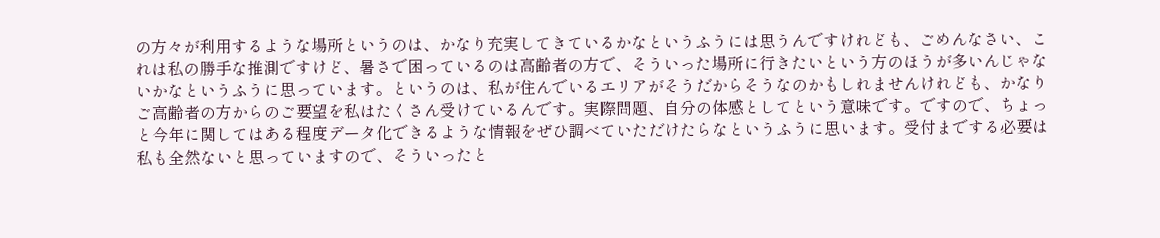の方々が利用するような場所というのは、かなり充実してきているかなというふうには思うんですけれども、ごめんなさい、これは私の勝手な推測ですけど、暑さで困っているのは高齢者の方で、そういった場所に行きたいという方のほうが多いんじゃないかなというふうに思っています。というのは、私が住んでいるエリアがそうだからそうなのかもしれませんけれども、かなりご高齢者の方からのご要望を私はたくさん受けているんです。実際問題、自分の体感としてという意味です。ですので、ちょっと今年に関してはある程度データ化できるような情報をぜひ調べていただけたらなというふうに思います。受付までする必要は私も全然ないと思っていますので、そういったと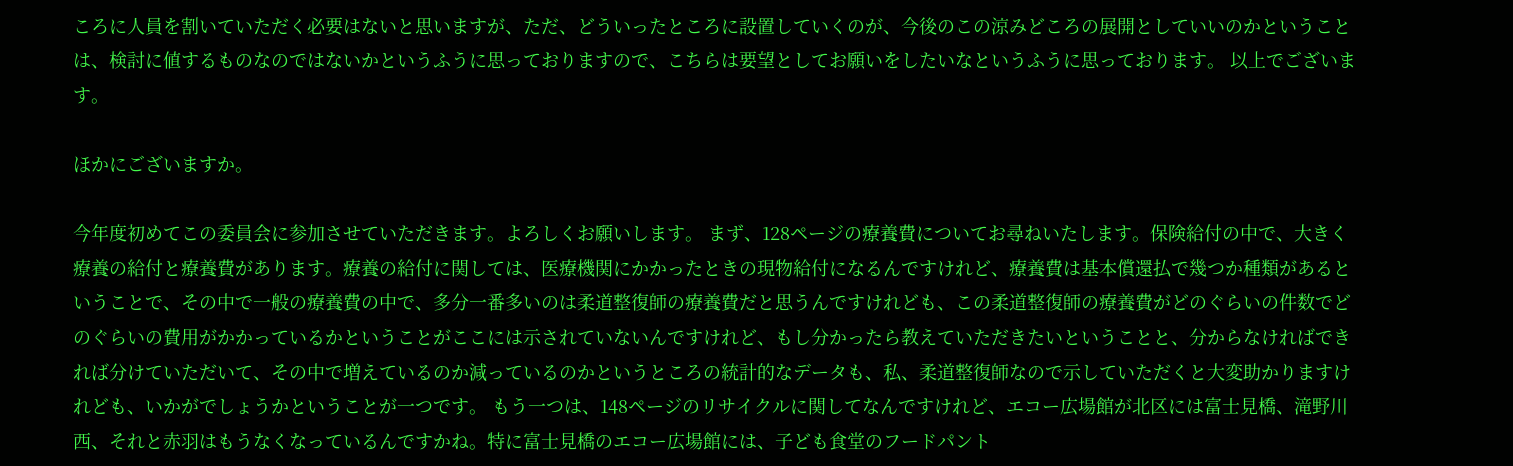ころに人員を割いていただく必要はないと思いますが、ただ、どういったところに設置していくのが、今後のこの涼みどころの展開としていいのかということは、検討に値するものなのではないかというふうに思っておりますので、こちらは要望としてお願いをしたいなというふうに思っております。 以上でございます。

ほかにございますか。

今年度初めてこの委員会に参加させていただきます。よろしくお願いします。 まず、128ページの療養費についてお尋ねいたします。保険給付の中で、大きく療養の給付と療養費があります。療養の給付に関しては、医療機関にかかったときの現物給付になるんですけれど、療養費は基本償還払で幾つか種類があるということで、その中で一般の療養費の中で、多分一番多いのは柔道整復師の療養費だと思うんですけれども、この柔道整復師の療養費がどのぐらいの件数でどのぐらいの費用がかかっているかということがここには示されていないんですけれど、もし分かったら教えていただきたいということと、分からなければできれば分けていただいて、その中で増えているのか減っているのかというところの統計的なデータも、私、柔道整復師なので示していただくと大変助かりますけれども、いかがでしょうかということが一つです。 もう一つは、148ページのリサイクルに関してなんですけれど、エコー広場館が北区には富士見橋、滝野川西、それと赤羽はもうなくなっているんですかね。特に富士見橋のエコー広場館には、子ども食堂のフードパント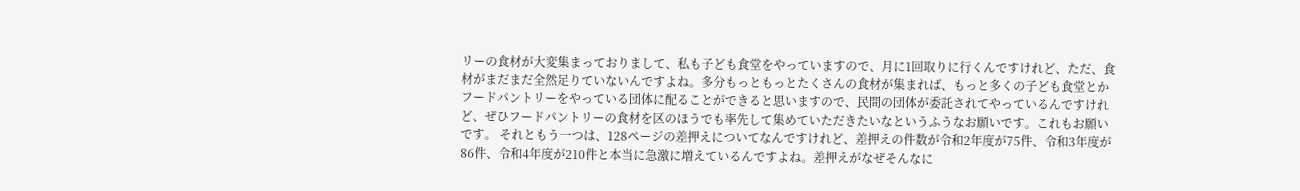リーの食材が大変集まっておりまして、私も子ども食堂をやっていますので、月に1回取りに行くんですけれど、ただ、食材がまだまだ全然足りていないんですよね。多分もっともっとたくさんの食材が集まれば、もっと多くの子ども食堂とかフードパントリーをやっている団体に配ることができると思いますので、民間の団体が委託されてやっているんですけれど、ぜひフードパントリーの食材を区のほうでも率先して集めていただきたいなというふうなお願いです。これもお願いです。 それともう一つは、128ページの差押えについてなんですけれど、差押えの件数が令和2年度が75件、令和3年度が86件、令和4年度が210件と本当に急激に増えているんですよね。差押えがなぜそんなに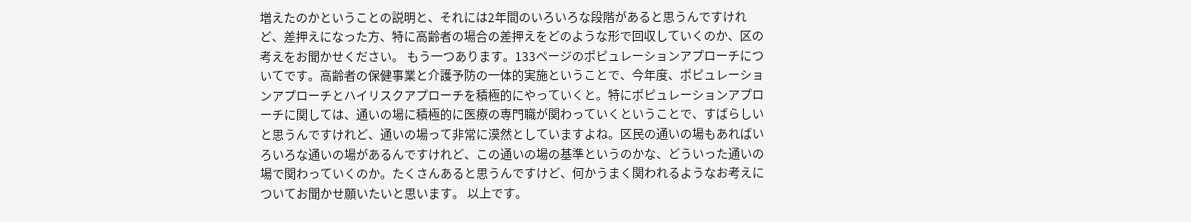増えたのかということの説明と、それには2年間のいろいろな段階があると思うんですけれど、差押えになった方、特に高齢者の場合の差押えをどのような形で回収していくのか、区の考えをお聞かせください。 もう一つあります。133ページのポピュレーションアプローチについてです。高齢者の保健事業と介護予防の一体的実施ということで、今年度、ポピュレーションアプローチとハイリスクアプローチを積極的にやっていくと。特にポピュレーションアプローチに関しては、通いの場に積極的に医療の専門職が関わっていくということで、すばらしいと思うんですけれど、通いの場って非常に漠然としていますよね。区民の通いの場もあればいろいろな通いの場があるんですけれど、この通いの場の基準というのかな、どういった通いの場で関わっていくのか。たくさんあると思うんですけど、何かうまく関われるようなお考えについてお聞かせ願いたいと思います。 以上です。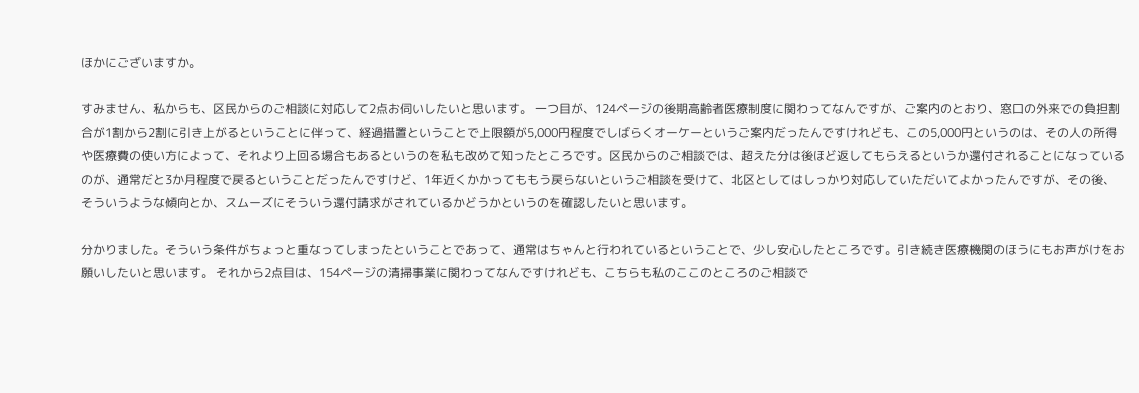ほかにございますか。

すみません、私からも、区民からのご相談に対応して2点お伺いしたいと思います。 一つ目が、124ページの後期高齢者医療制度に関わってなんですが、ご案内のとおり、窓口の外来での負担割合が1割から2割に引き上がるということに伴って、経過措置ということで上限額が5,000円程度でしばらくオーケーというご案内だったんですけれども、この5,000円というのは、その人の所得や医療費の使い方によって、それより上回る場合もあるというのを私も改めて知ったところです。区民からのご相談では、超えた分は後ほど返してもらえるというか還付されることになっているのが、通常だと3か月程度で戻るということだったんですけど、1年近くかかってももう戻らないというご相談を受けて、北区としてはしっかり対応していただいてよかったんですが、その後、そういうような傾向とか、スムーズにそういう還付請求がされているかどうかというのを確認したいと思います。

分かりました。そういう条件がちょっと重なってしまったということであって、通常はちゃんと行われているということで、少し安心したところです。引き続き医療機関のほうにもお声がけをお願いしたいと思います。 それから2点目は、154ページの清掃事業に関わってなんですけれども、こちらも私のここのところのご相談で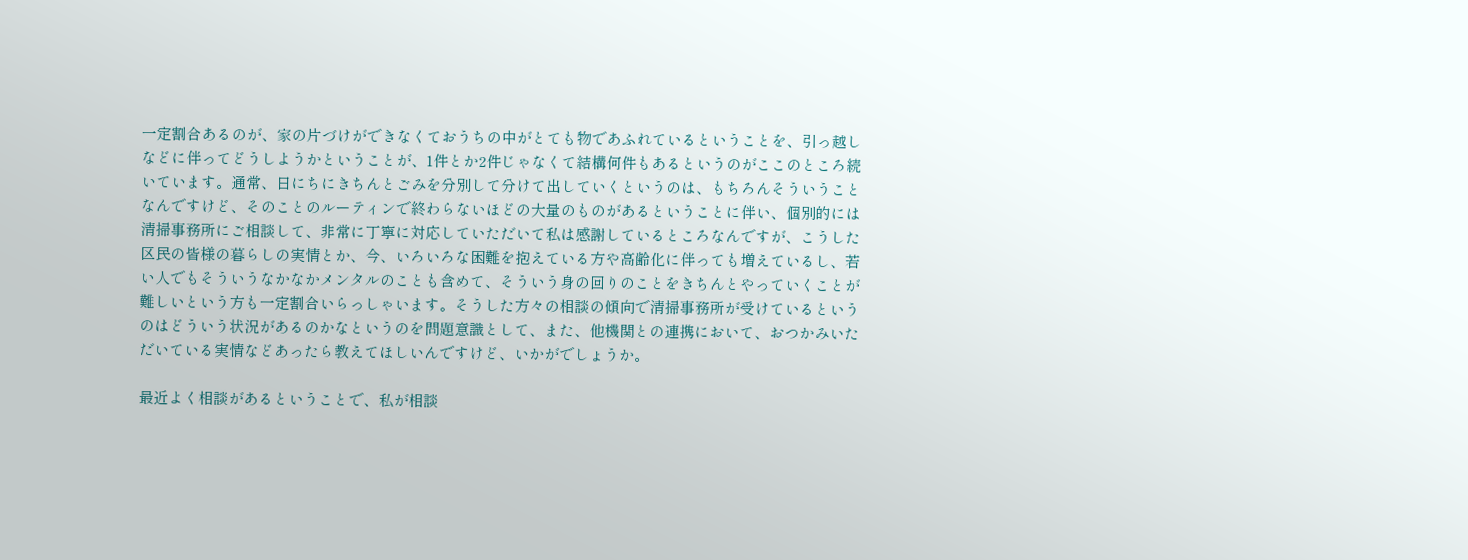一定割合あるのが、家の片づけができなくておうちの中がとても物であふれているということを、引っ越しなどに伴ってどうしようかということが、1件とか2件じゃなくて結構何件もあるというのがここのところ続いています。通常、日にちにきちんとごみを分別して分けて出していくというのは、もちろんそういうことなんですけど、そのことのルーティンで終わらないほどの大量のものがあるということに伴い、個別的には清掃事務所にご相談して、非常に丁寧に対応していただいて私は感謝しているところなんですが、こうした区民の皆様の暮らしの実情とか、今、いろいろな困難を抱えている方や高齢化に伴っても増えているし、若い人でもそういうなかなかメンタルのことも含めて、そういう身の回りのことをきちんとやっていくことが難しいという方も一定割合いらっしゃいます。そうした方々の相談の傾向で清掃事務所が受けているというのはどういう状況があるのかなというのを問題意識として、また、他機関との連携において、おつかみいただいている実情などあったら教えてほしいんですけど、いかがでしょうか。

最近よく相談があるということで、私が相談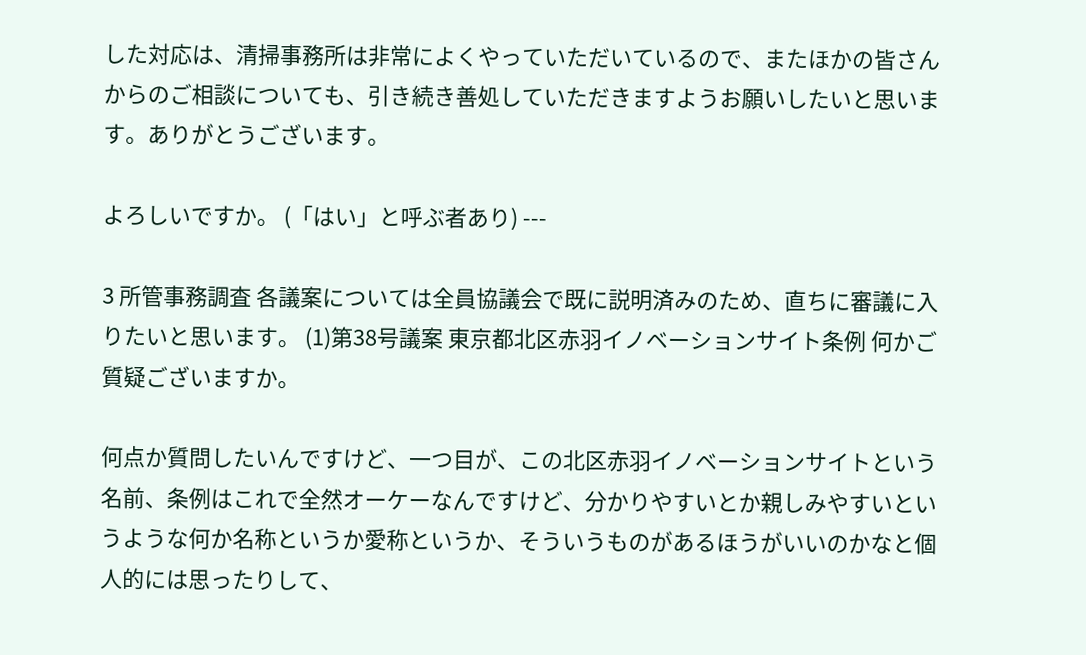した対応は、清掃事務所は非常によくやっていただいているので、またほかの皆さんからのご相談についても、引き続き善処していただきますようお願いしたいと思います。ありがとうございます。

よろしいですか。 (「はい」と呼ぶ者あり) ---

3 所管事務調査 各議案については全員協議会で既に説明済みのため、直ちに審議に入りたいと思います。 (1)第38号議案 東京都北区赤羽イノベーションサイト条例 何かご質疑ございますか。

何点か質問したいんですけど、一つ目が、この北区赤羽イノベーションサイトという名前、条例はこれで全然オーケーなんですけど、分かりやすいとか親しみやすいというような何か名称というか愛称というか、そういうものがあるほうがいいのかなと個人的には思ったりして、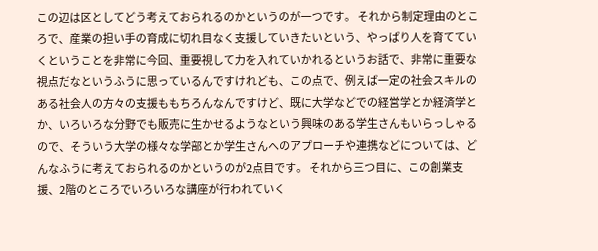この辺は区としてどう考えておられるのかというのが一つです。 それから制定理由のところで、産業の担い手の育成に切れ目なく支援していきたいという、やっぱり人を育てていくということを非常に今回、重要視して力を入れていかれるというお話で、非常に重要な視点だなというふうに思っているんですけれども、この点で、例えば一定の社会スキルのある社会人の方々の支援ももちろんなんですけど、既に大学などでの経営学とか経済学とか、いろいろな分野でも販売に生かせるようなという興味のある学生さんもいらっしゃるので、そういう大学の様々な学部とか学生さんへのアプローチや連携などについては、どんなふうに考えておられるのかというのが2点目です。 それから三つ目に、この創業支援、2階のところでいろいろな講座が行われていく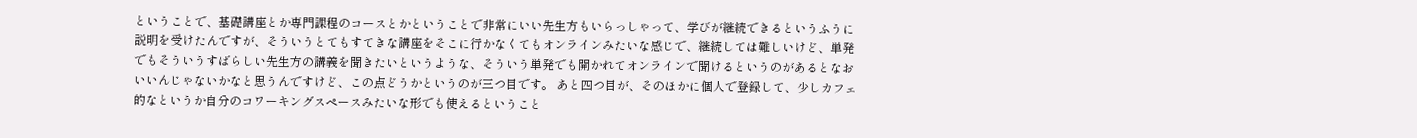ということで、基礎講座とか専門課程のコースとかということで非常にいい先生方もいらっしゃって、学びが継続できるというふうに説明を受けたんですが、そういうとてもすてきな講座をそこに行かなくてもオンラインみたいな感じで、継続しては難しいけど、単発でもそういうすばらしい先生方の講義を聞きたいというような、そういう単発でも開かれてオンラインで聞けるというのがあるとなおいいんじゃないかなと思うんですけど、この点どうかというのが三つ目です。 あと四つ目が、そのほかに個人で登録して、少しカフェ的なというか自分のコワーキングスペースみたいな形でも使えるということ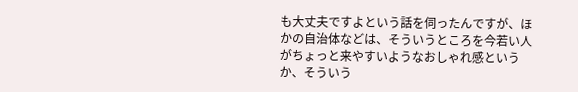も大丈夫ですよという話を伺ったんですが、ほかの自治体などは、そういうところを今若い人がちょっと来やすいようなおしゃれ感というか、そういう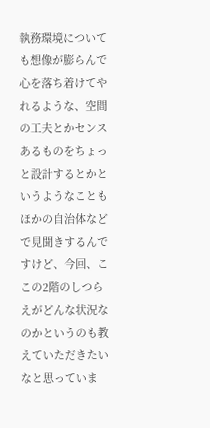執務環境についても想像が膨らんで心を落ち着けてやれるような、空間の工夫とかセンスあるものをちょっと設計するとかというようなこともほかの自治体などで見聞きするんですけど、今回、ここの2階のしつらえがどんな状況なのかというのも教えていただきたいなと思っていま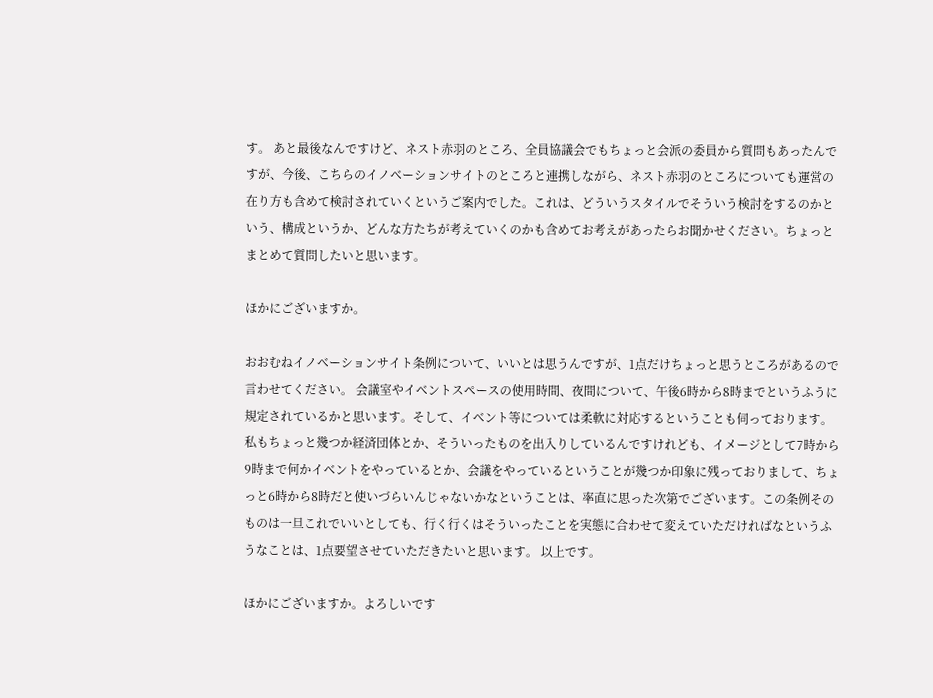す。 あと最後なんですけど、ネスト赤羽のところ、全員協議会でもちょっと会派の委員から質問もあったんですが、今後、こちらのイノベーションサイトのところと連携しながら、ネスト赤羽のところについても運営の在り方も含めて検討されていくというご案内でした。これは、どういうスタイルでそういう検討をするのかという、構成というか、どんな方たちが考えていくのかも含めてお考えがあったらお聞かせください。ちょっとまとめて質問したいと思います。

ほかにございますか。

おおむねイノベーションサイト条例について、いいとは思うんですが、1点だけちょっと思うところがあるので言わせてください。 会議室やイベントスペースの使用時間、夜間について、午後6時から8時までというふうに規定されているかと思います。そして、イベント等については柔軟に対応するということも伺っております。 私もちょっと幾つか経済団体とか、そういったものを出入りしているんですけれども、イメージとして7時から9時まで何かイベントをやっているとか、会議をやっているということが幾つか印象に残っておりまして、ちょっと6時から8時だと使いづらいんじゃないかなということは、率直に思った次第でございます。この条例そのものは一旦これでいいとしても、行く行くはそういったことを実態に合わせて変えていただければなというふうなことは、1点要望させていただきたいと思います。 以上です。

ほかにございますか。よろしいです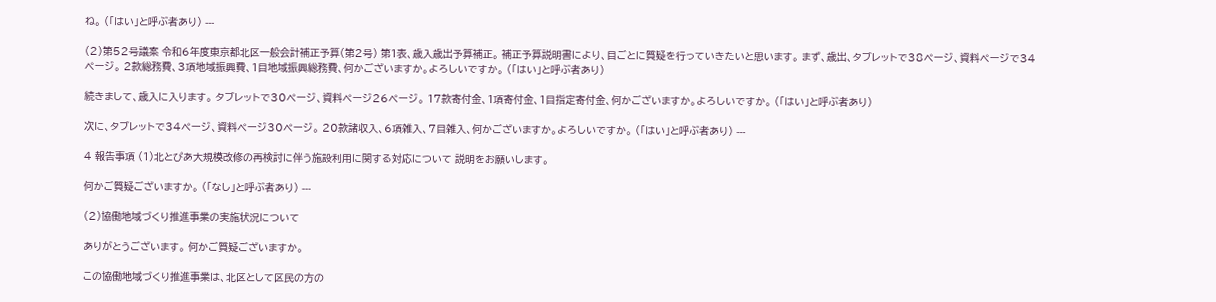ね。 (「はい」と呼ぶ者あり) ---

(2)第52号議案 令和6年度東京都北区一般会計補正予算(第2号) 第1表、歳入歳出予算補正。 補正予算説明書により、目ごとに質疑を行っていきたいと思います。 まず、歳出、タブレットで38ページ、資料ページで34ページ。 2款総務費、3項地域振興費、1目地域振興総務費、何かございますか。よろしいですか。 (「はい」と呼ぶ者あり)

続きまして、歳入に入ります。 タブレットで30ページ、資料ページ26ページ。 17款寄付金、1項寄付金、1目指定寄付金、何かございますか。よろしいですか。 (「はい」と呼ぶ者あり)

次に、タブレットで34ページ、資料ページ30ページ。 20款諸収入、6項雑入、7目雑入、何かございますか。よろしいですか。 (「はい」と呼ぶ者あり) ---

4 報告事項 (1)北とぴあ大規模改修の再検討に伴う施設利用に関する対応について 説明をお願いします。

何かご質疑ございますか。 (「なし」と呼ぶ者あり) ---

(2)協働地域づくり推進事業の実施状況について

ありがとうございます。 何かご質疑ございますか。

この協働地域づくり推進事業は、北区として区民の方の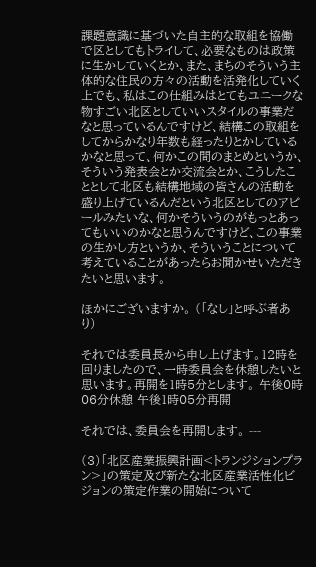課題意識に基づいた自主的な取組を協働で区としてもトライして、必要なものは政策に生かしていくとか、また、まちのそういう主体的な住民の方々の活動を活発化していく上でも、私はこの仕組みはとてもユニークな物すごい北区としていいスタイルの事業だなと思っているんですけど、結構この取組をしてからかなり年数も経ったりとかしているかなと思って、何かこの間のまとめというか、そういう発表会とか交流会とか、こうしたこととして北区も結構地域の皆さんの活動を盛り上げているんだという北区としてのアピールみたいな、何かそういうのがもっとあってもいいのかなと思うんですけど、この事業の生かし方というか、そういうことについて考えていることがあったらお聞かせいただきたいと思います。

ほかにございますか。 (「なし」と呼ぶ者あり)

それでは委員長から申し上げます。12時を回りましたので、一時委員会を休憩したいと思います。再開を1時5分とします。 午後0時06分休憩 午後1時05分再開

それでは、委員会を再開します。 ---

(3)「北区産業振興計画<トランジションプラン>」の策定及び新たな北区産業活性化ビジョンの策定作業の開始について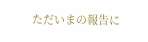ただいまの報告に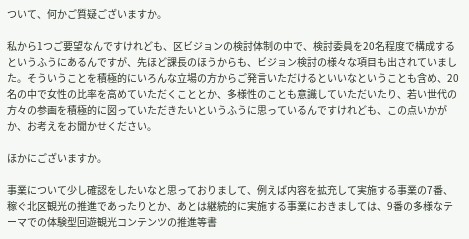ついて、何かご質疑ございますか。

私から1つご要望なんですけれども、区ビジョンの検討体制の中で、検討委員を20名程度で構成するというふうにあるんですが、先ほど課長のほうからも、ビジョン検討の様々な項目も出されていました。そういうことを積極的にいろんな立場の方からご発言いただけるといいなということも含め、20名の中で女性の比率を高めていただくこととか、多様性のことも意識していただいたり、若い世代の方々の参画を積極的に図っていただきたいというふうに思っているんですけれども、この点いかがか、お考えをお聞かせください。

ほかにございますか。

事業について少し確認をしたいなと思っておりまして、例えば内容を拡充して実施する事業の7番、稼ぐ北区観光の推進であったりとか、あとは継続的に実施する事業におきましては、9番の多様なテーマでの体験型回遊観光コンテンツの推進等書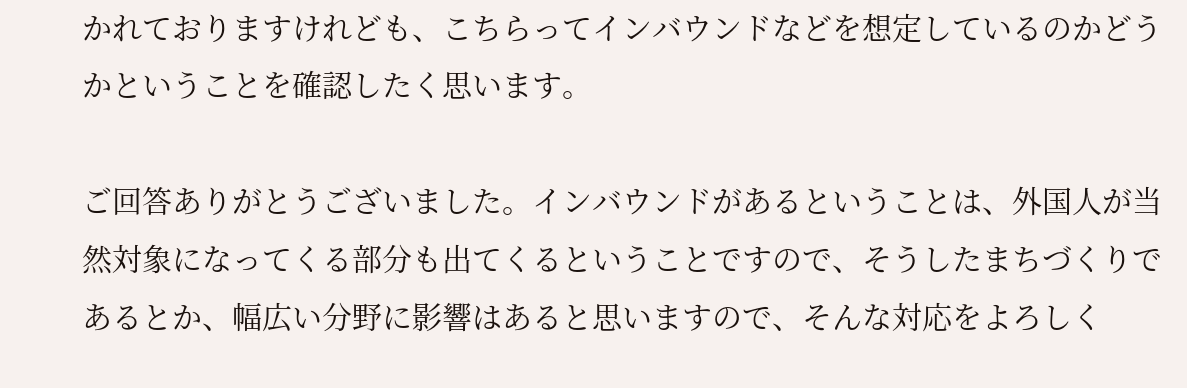かれておりますけれども、こちらってインバウンドなどを想定しているのかどうかということを確認したく思います。

ご回答ありがとうございました。インバウンドがあるということは、外国人が当然対象になってくる部分も出てくるということですので、そうしたまちづくりであるとか、幅広い分野に影響はあると思いますので、そんな対応をよろしく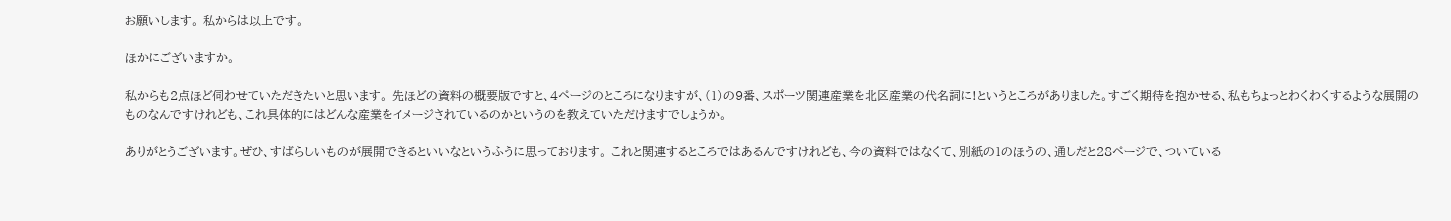お願いします。 私からは以上です。

ほかにございますか。

私からも2点ほど伺わせていただきたいと思います。 先ほどの資料の概要版ですと、4ページのところになりますが、(1)の9番、スポーツ関連産業を北区産業の代名詞に!というところがありました。すごく期待を抱かせる、私もちょっとわくわくするような展開のものなんですけれども、これ具体的にはどんな産業をイメージされているのかというのを教えていただけますでしょうか。

ありがとうございます。ぜひ、すばらしいものが展開できるといいなというふうに思っております。 これと関連するところではあるんですけれども、今の資料ではなくて、別紙の1のほうの、通しだと28ページで、ついている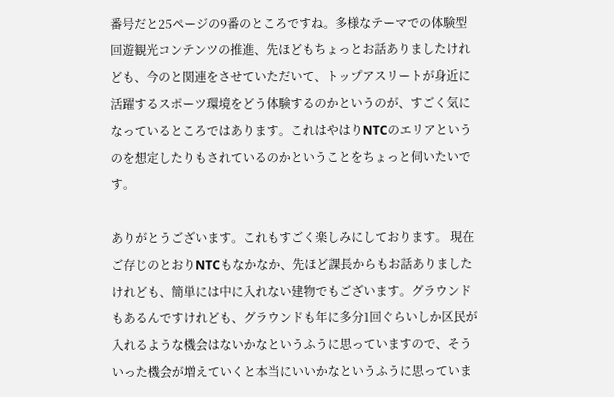番号だと25ページの9番のところですね。多様なテーマでの体験型回遊観光コンテンツの推進、先ほどもちょっとお話ありましたけれども、今のと関連をさせていただいて、トップアスリートが身近に活躍するスポーツ環境をどう体験するのかというのが、すごく気になっているところではあります。これはやはりNTCのエリアというのを想定したりもされているのかということをちょっと伺いたいです。

ありがとうございます。これもすごく楽しみにしております。 現在ご存じのとおりNTCもなかなか、先ほど課長からもお話ありましたけれども、簡単には中に入れない建物でもございます。グラウンドもあるんですけれども、グラウンドも年に多分1回ぐらいしか区民が入れるような機会はないかなというふうに思っていますので、そういった機会が増えていくと本当にいいかなというふうに思っていま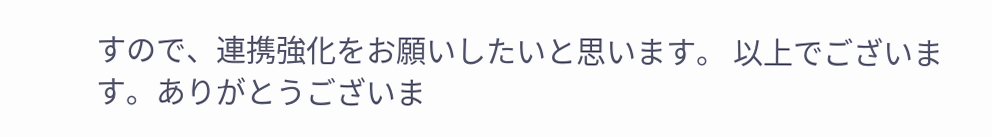すので、連携強化をお願いしたいと思います。 以上でございます。ありがとうございま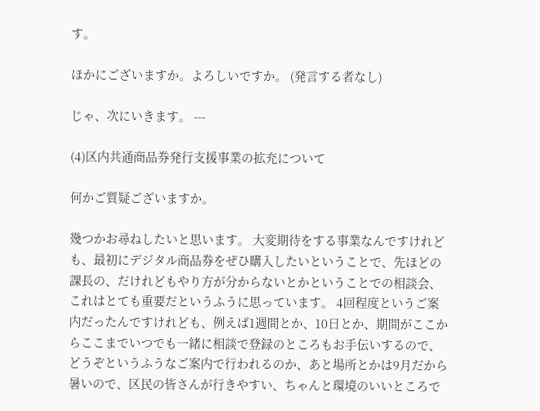す。

ほかにございますか。よろしいですか。 (発言する者なし)

じゃ、次にいきます。 ---

(4)区内共通商品券発行支援事業の拡充について

何かご質疑ございますか。

幾つかお尋ねしたいと思います。 大変期待をする事業なんですけれども、最初にデジタル商品券をぜひ購入したいということで、先ほどの課長の、だけれどもやり方が分からないとかということでの相談会、これはとても重要だというふうに思っています。 4回程度というご案内だったんですけれども、例えば1週間とか、10日とか、期間がここからここまでいつでも一緒に相談で登録のところもお手伝いするので、どうぞというふうなご案内で行われるのか、あと場所とかは9月だから暑いので、区民の皆さんが行きやすい、ちゃんと環境のいいところで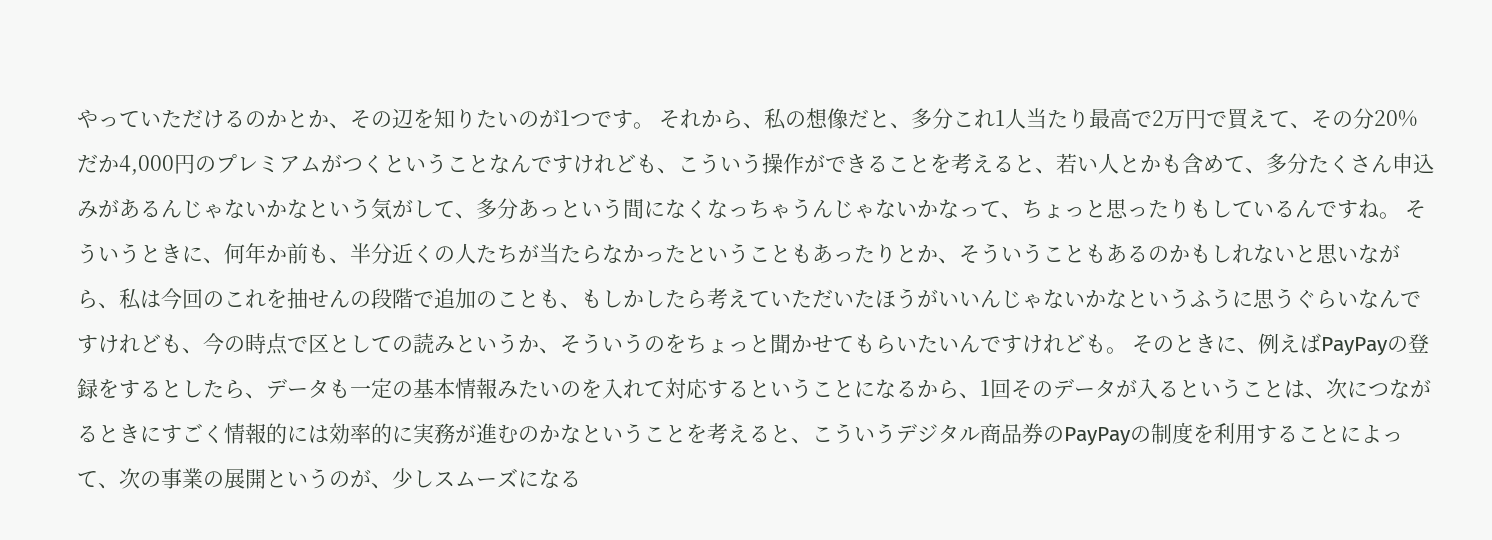やっていただけるのかとか、その辺を知りたいのが1つです。 それから、私の想像だと、多分これ1人当たり最高で2万円で買えて、その分20%だか4,000円のプレミアムがつくということなんですけれども、こういう操作ができることを考えると、若い人とかも含めて、多分たくさん申込みがあるんじゃないかなという気がして、多分あっという間になくなっちゃうんじゃないかなって、ちょっと思ったりもしているんですね。 そういうときに、何年か前も、半分近くの人たちが当たらなかったということもあったりとか、そういうこともあるのかもしれないと思いながら、私は今回のこれを抽せんの段階で追加のことも、もしかしたら考えていただいたほうがいいんじゃないかなというふうに思うぐらいなんですけれども、今の時点で区としての読みというか、そういうのをちょっと聞かせてもらいたいんですけれども。 そのときに、例えばPayPayの登録をするとしたら、データも一定の基本情報みたいのを入れて対応するということになるから、1回そのデータが入るということは、次につながるときにすごく情報的には効率的に実務が進むのかなということを考えると、こういうデジタル商品券のPayPayの制度を利用することによって、次の事業の展開というのが、少しスムーズになる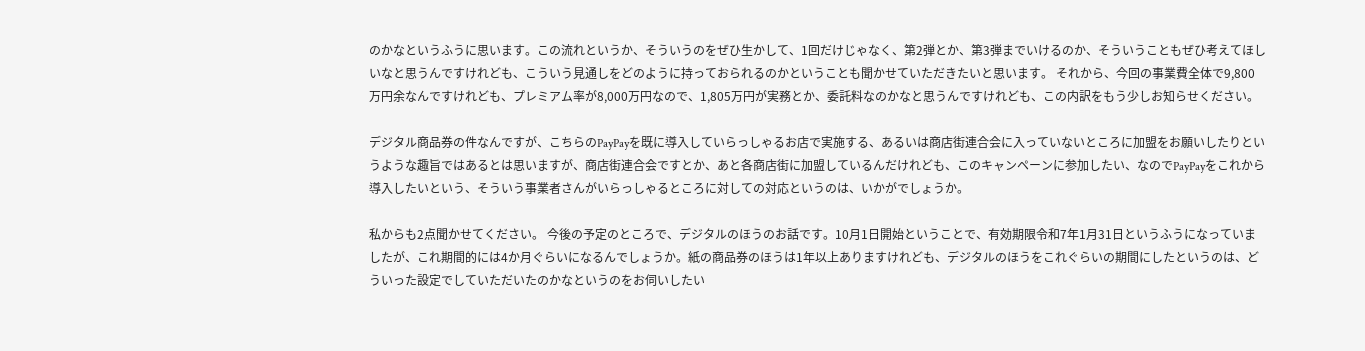のかなというふうに思います。この流れというか、そういうのをぜひ生かして、1回だけじゃなく、第2弾とか、第3弾までいけるのか、そういうこともぜひ考えてほしいなと思うんですけれども、こういう見通しをどのように持っておられるのかということも聞かせていただきたいと思います。 それから、今回の事業費全体で9,800万円余なんですけれども、プレミアム率が8,000万円なので、1,805万円が実務とか、委託料なのかなと思うんですけれども、この内訳をもう少しお知らせください。

デジタル商品券の件なんですが、こちらのPayPayを既に導入していらっしゃるお店で実施する、あるいは商店街連合会に入っていないところに加盟をお願いしたりというような趣旨ではあるとは思いますが、商店街連合会ですとか、あと各商店街に加盟しているんだけれども、このキャンペーンに参加したい、なのでPayPayをこれから導入したいという、そういう事業者さんがいらっしゃるところに対しての対応というのは、いかがでしょうか。

私からも2点聞かせてください。 今後の予定のところで、デジタルのほうのお話です。10月1日開始ということで、有効期限令和7年1月31日というふうになっていましたが、これ期間的には4か月ぐらいになるんでしょうか。紙の商品券のほうは1年以上ありますけれども、デジタルのほうをこれぐらいの期間にしたというのは、どういった設定でしていただいたのかなというのをお伺いしたい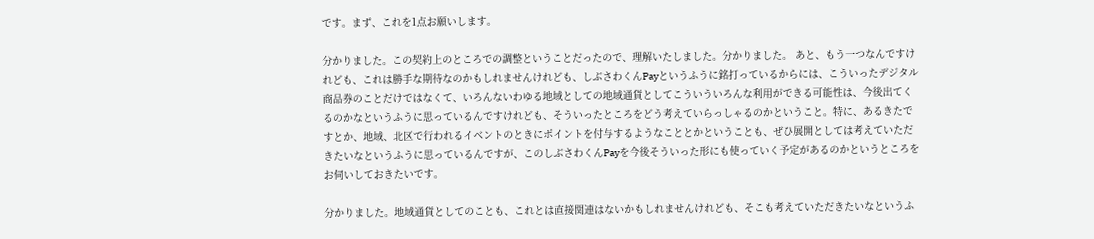です。まず、これを1点お願いします。

分かりました。この契約上のところでの調整ということだったので、理解いたしました。分かりました。 あと、もう一つなんですけれども、これは勝手な期待なのかもしれませんけれども、しぶさわくんPayというふうに銘打っているからには、こういったデジタル商品券のことだけではなくて、いろんないわゆる地域としての地域通貨としてこういういろんな利用ができる可能性は、今後出てくるのかなというふうに思っているんですけれども、そういったところをどう考えていらっしゃるのかということ。特に、あるきたですとか、地域、北区で行われるイベントのときにポイントを付与するようなこととかということも、ぜひ展開としては考えていただきたいなというふうに思っているんですが、このしぶさわくんPayを今後そういった形にも使っていく予定があるのかというところをお伺いしておきたいです。

分かりました。地域通貨としてのことも、これとは直接関連はないかもしれませんけれども、そこも考えていただきたいなというふ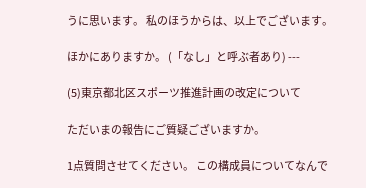うに思います。 私のほうからは、以上でございます。

ほかにありますか。 (「なし」と呼ぶ者あり) ---

(5)東京都北区スポーツ推進計画の改定について

ただいまの報告にご質疑ございますか。

1点質問させてください。 この構成員についてなんで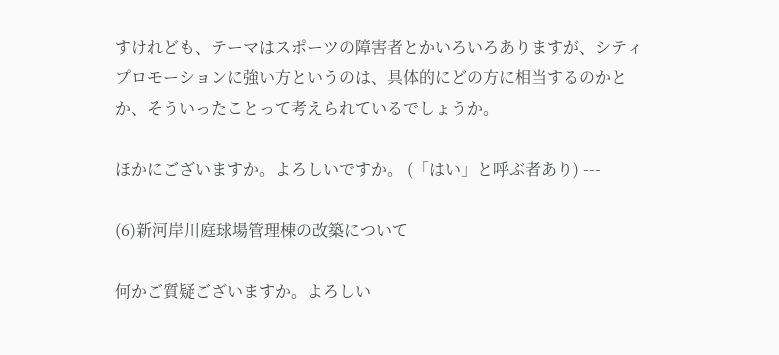すけれども、テーマはスポーツの障害者とかいろいろありますが、シティプロモーションに強い方というのは、具体的にどの方に相当するのかとか、そういったことって考えられているでしょうか。

ほかにございますか。よろしいですか。 (「はい」と呼ぶ者あり) ---

(6)新河岸川庭球場管理棟の改築について

何かご質疑ございますか。よろしい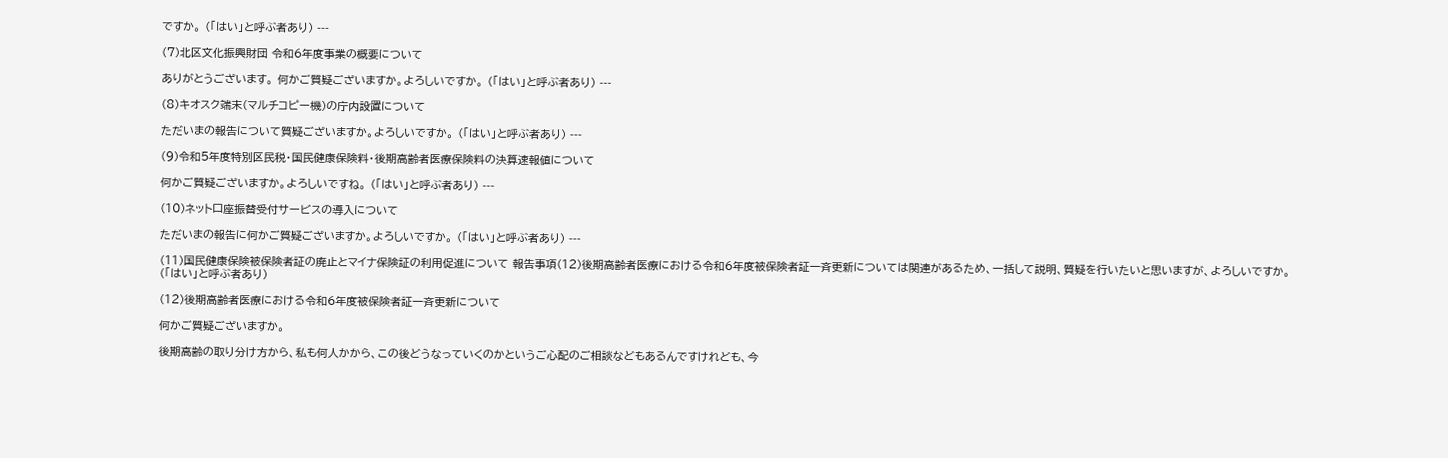ですか。 (「はい」と呼ぶ者あり) ---

(7)北区文化振興財団 令和6年度事業の概要について

ありがとうございます。 何かご質疑ございますか。よろしいですか。 (「はい」と呼ぶ者あり) ---

(8)キオスク端末(マルチコピー機)の庁内設置について

ただいまの報告について質疑ございますか。よろしいですか。 (「はい」と呼ぶ者あり) ---

(9)令和5年度特別区民税・国民健康保険料・後期高齢者医療保険料の決算速報値について

何かご質疑ございますか。よろしいですね。 (「はい」と呼ぶ者あり) ---

(10)ネット口座振替受付サービスの導入について

ただいまの報告に何かご質疑ございますか。よろしいですか。 (「はい」と呼ぶ者あり) ---

(11)国民健康保険被保険者証の廃止とマイナ保険証の利用促進について 報告事項(12)後期高齢者医療における令和6年度被保険者証一斉更新については関連があるため、一括して説明、質疑を行いたいと思いますが、よろしいですか。 (「はい」と呼ぶ者あり)

(12)後期高齢者医療における令和6年度被保険者証一斉更新について

何かご質疑ございますか。

後期高齢の取り分け方から、私も何人かから、この後どうなっていくのかというご心配のご相談などもあるんですけれども、今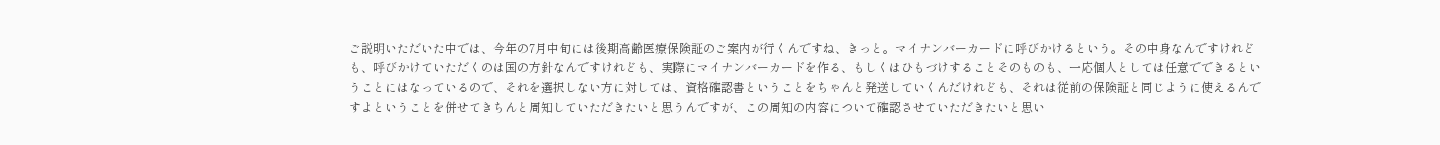ご説明いただいた中では、今年の7月中旬には後期高齢医療保険証のご案内が行くんですね、きっと。マイナンバーカードに呼びかけるという。その中身なんですけれども、呼びかけていただくのは国の方針なんですけれども、実際にマイナンバーカードを作る、もしくはひもづけすることそのものも、一応個人としては任意でできるということにはなっているので、それを選択しない方に対しては、資格確認書ということをちゃんと発送していくんだけれども、それは従前の保険証と同じように使えるんですよということを併せてきちんと周知していただきたいと思うんですが、この周知の内容について確認させていただきたいと思い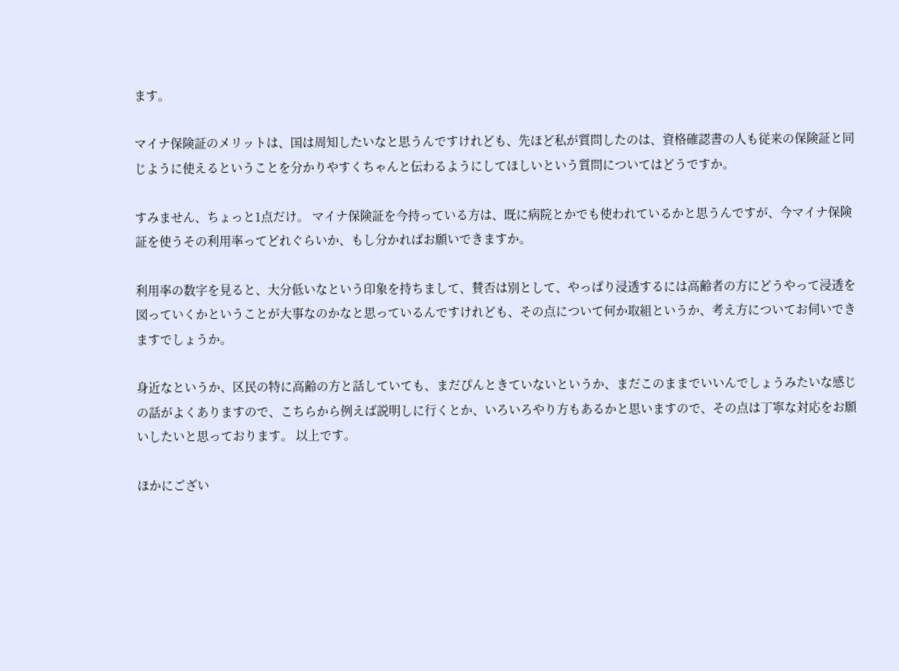ます。

マイナ保険証のメリットは、国は周知したいなと思うんですけれども、先ほど私が質問したのは、資格確認書の人も従来の保険証と同じように使えるということを分かりやすくちゃんと伝わるようにしてほしいという質問についてはどうですか。

すみません、ちょっと1点だけ。 マイナ保険証を今持っている方は、既に病院とかでも使われているかと思うんですが、今マイナ保険証を使うその利用率ってどれぐらいか、もし分かればお願いできますか。

利用率の数字を見ると、大分低いなという印象を持ちまして、賛否は別として、やっぱり浸透するには高齢者の方にどうやって浸透を図っていくかということが大事なのかなと思っているんですけれども、その点について何か取組というか、考え方についてお伺いできますでしょうか。

身近なというか、区民の特に高齢の方と話していても、まだぴんときていないというか、まだこのままでいいんでしょうみたいな感じの話がよくありますので、こちらから例えば説明しに行くとか、いろいろやり方もあるかと思いますので、その点は丁寧な対応をお願いしたいと思っております。 以上です。

ほかにござい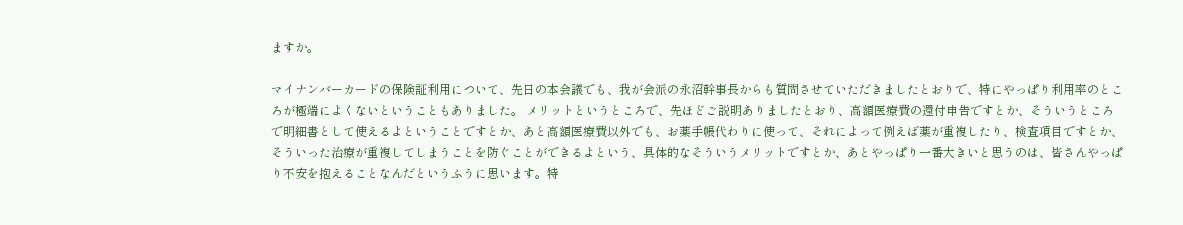ますか。

マイナンバーカードの保険証利用について、先日の本会議でも、我が会派の永沼幹事長からも質問させていただきましたとおりで、特にやっぱり利用率のところが極端によくないということもありました。 メリットというところで、先ほどご説明ありましたとおり、高額医療費の還付申告ですとか、そういうところで明細書として使えるよということですとか、あと高額医療費以外でも、お薬手帳代わりに使って、それによって例えば薬が重複したり、検査項目ですとか、そういった治療が重複してしまうことを防ぐことができるよという、具体的なそういうメリットですとか、あとやっぱり一番大きいと思うのは、皆さんやっぱり不安を抱えることなんだというふうに思います。特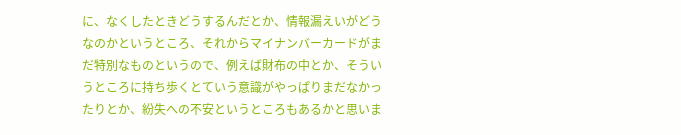に、なくしたときどうするんだとか、情報漏えいがどうなのかというところ、それからマイナンバーカードがまだ特別なものというので、例えば財布の中とか、そういうところに持ち歩くとていう意識がやっぱりまだなかったりとか、紛失への不安というところもあるかと思いま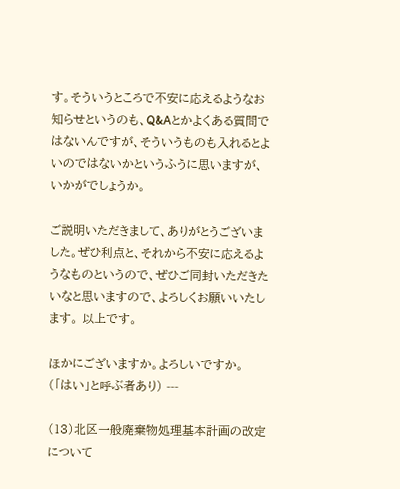す。そういうところで不安に応えるようなお知らせというのも、Q&Aとかよくある質問ではないんですが、そういうものも入れるとよいのではないかというふうに思いますが、いかがでしょうか。

ご説明いただきまして、ありがとうございました。ぜひ利点と、それから不安に応えるようなものというので、ぜひご同封いただきたいなと思いますので、よろしくお願いいたします。 以上です。

ほかにございますか。よろしいですか。 (「はい」と呼ぶ者あり) ---

(13)北区一般廃棄物処理基本計画の改定について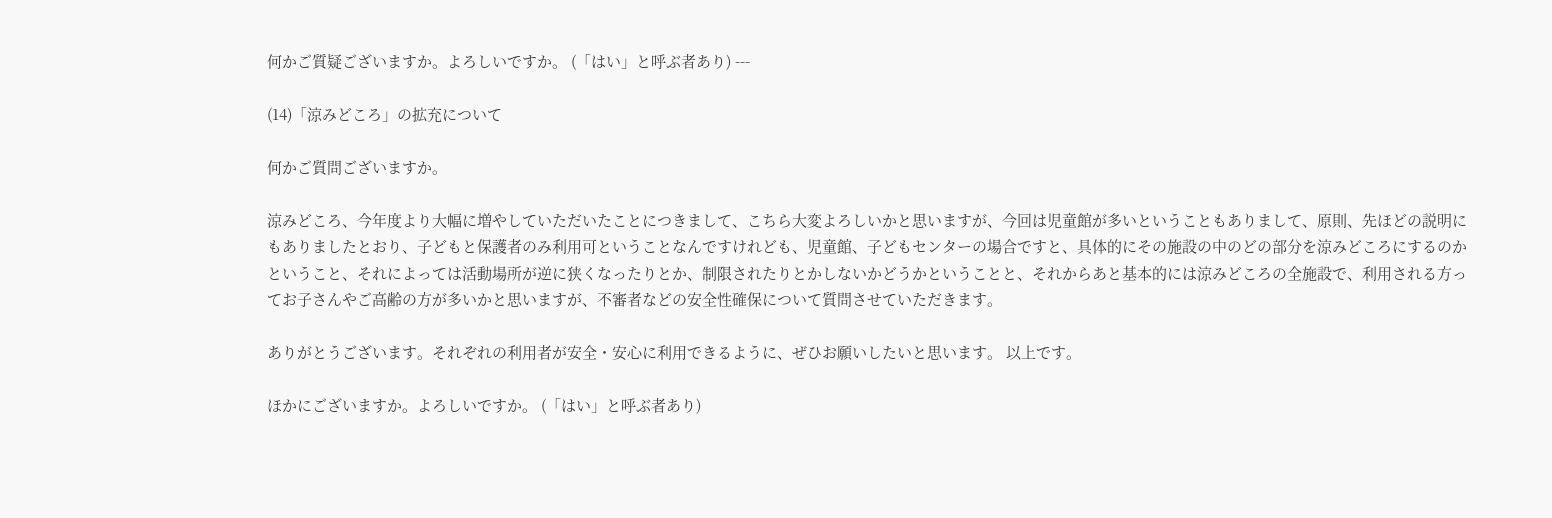何かご質疑ございますか。よろしいですか。 (「はい」と呼ぶ者あり) ---

(14)「涼みどころ」の拡充について

何かご質問ございますか。

涼みどころ、今年度より大幅に増やしていただいたことにつきまして、こちら大変よろしいかと思いますが、今回は児童館が多いということもありまして、原則、先ほどの説明にもありましたとおり、子どもと保護者のみ利用可ということなんですけれども、児童館、子どもセンターの場合ですと、具体的にその施設の中のどの部分を涼みどころにするのかということ、それによっては活動場所が逆に狭くなったりとか、制限されたりとかしないかどうかということと、それからあと基本的には涼みどころの全施設で、利用される方ってお子さんやご高齢の方が多いかと思いますが、不審者などの安全性確保について質問させていただきます。

ありがとうございます。それぞれの利用者が安全・安心に利用できるように、ぜひお願いしたいと思います。 以上です。

ほかにございますか。よろしいですか。 (「はい」と呼ぶ者あり)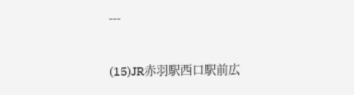---

(15)JR赤羽駅西口駅前広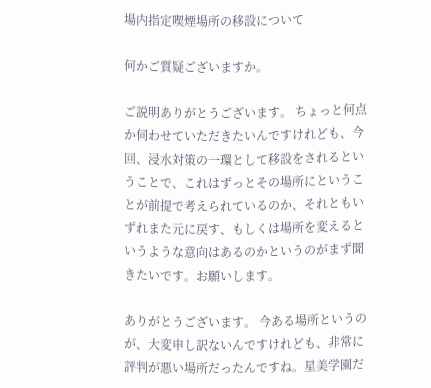場内指定喫煙場所の移設について

何かご質疑ございますか。

ご説明ありがとうございます。 ちょっと何点か伺わせていただきたいんですけれども、今回、浸水対策の一環として移設をされるということで、これはずっとその場所にということが前提で考えられているのか、それともいずれまた元に戻す、もしくは場所を変えるというような意向はあるのかというのがまず聞きたいです。お願いします。

ありがとうございます。 今ある場所というのが、大変申し訳ないんですけれども、非常に評判が悪い場所だったんですね。星美学園だ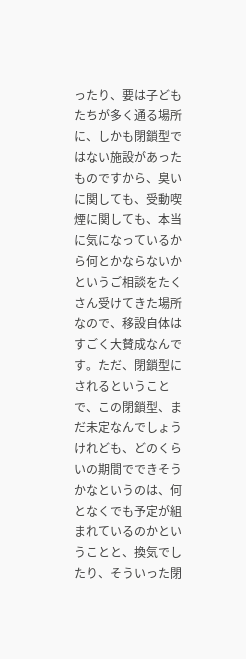ったり、要は子どもたちが多く通る場所に、しかも閉鎖型ではない施設があったものですから、臭いに関しても、受動喫煙に関しても、本当に気になっているから何とかならないかというご相談をたくさん受けてきた場所なので、移設自体はすごく大賛成なんです。ただ、閉鎖型にされるということで、この閉鎖型、まだ未定なんでしょうけれども、どのくらいの期間でできそうかなというのは、何となくでも予定が組まれているのかということと、換気でしたり、そういった閉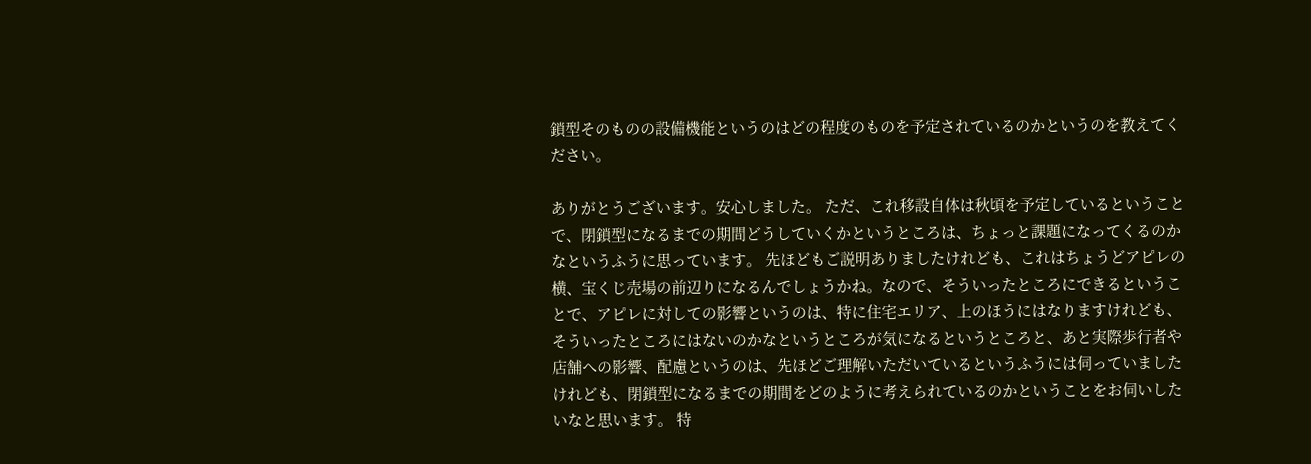鎖型そのものの設備機能というのはどの程度のものを予定されているのかというのを教えてください。

ありがとうございます。安心しました。 ただ、これ移設自体は秋頃を予定しているということで、閉鎖型になるまでの期間どうしていくかというところは、ちょっと課題になってくるのかなというふうに思っています。 先ほどもご説明ありましたけれども、これはちょうどアピレの横、宝くじ売場の前辺りになるんでしょうかね。なので、そういったところにできるということで、アピレに対しての影響というのは、特に住宅エリア、上のほうにはなりますけれども、そういったところにはないのかなというところが気になるというところと、あと実際歩行者や店舗への影響、配慮というのは、先ほどご理解いただいているというふうには伺っていましたけれども、閉鎖型になるまでの期間をどのように考えられているのかということをお伺いしたいなと思います。 特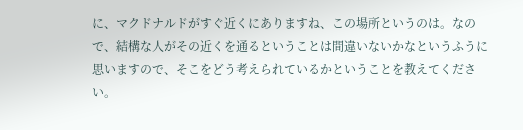に、マクドナルドがすぐ近くにありますね、この場所というのは。なので、結構な人がその近くを通るということは間違いないかなというふうに思いますので、そこをどう考えられているかということを教えてください。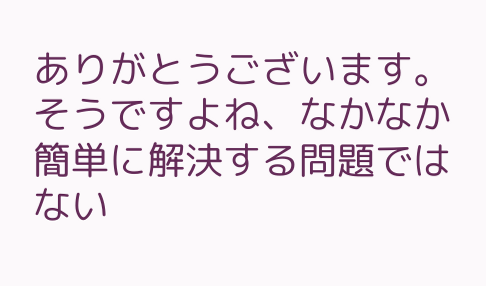ありがとうございます。そうですよね、なかなか簡単に解決する問題ではない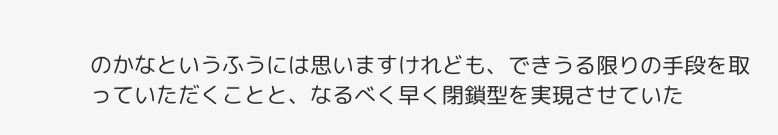のかなというふうには思いますけれども、できうる限りの手段を取っていただくことと、なるべく早く閉鎖型を実現させていた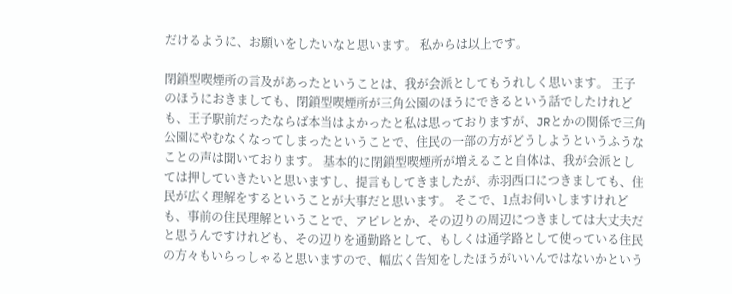だけるように、お願いをしたいなと思います。 私からは以上です。

閉鎖型喫煙所の言及があったということは、我が会派としてもうれしく思います。 王子のほうにおきましても、閉鎖型喫煙所が三角公園のほうにできるという話でしたけれども、王子駅前だったならば本当はよかったと私は思っておりますが、JRとかの関係で三角公園にやむなくなってしまったということで、住民の一部の方がどうしようというふうなことの声は聞いております。 基本的に閉鎖型喫煙所が増えること自体は、我が会派としては押していきたいと思いますし、提言もしてきましたが、赤羽西口につきましても、住民が広く理解をするということが大事だと思います。 そこで、1点お伺いしますけれども、事前の住民理解ということで、アピレとか、その辺りの周辺につきましては大丈夫だと思うんですけれども、その辺りを通勤路として、もしくは通学路として使っている住民の方々もいらっしゃると思いますので、幅広く告知をしたほうがいいんではないかという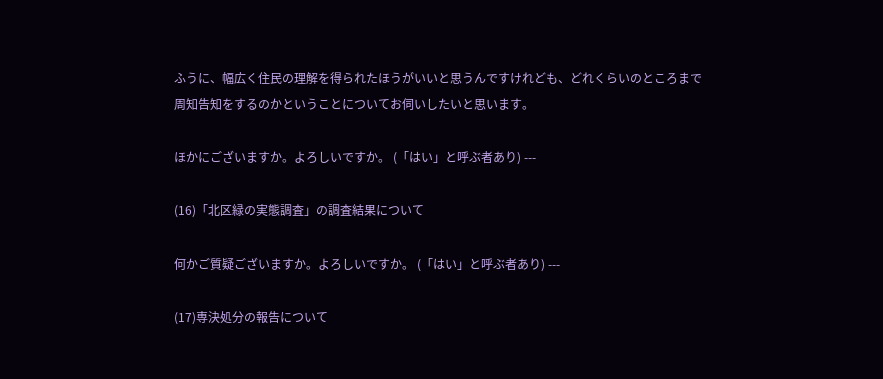ふうに、幅広く住民の理解を得られたほうがいいと思うんですけれども、どれくらいのところまで周知告知をするのかということについてお伺いしたいと思います。

ほかにございますか。よろしいですか。 (「はい」と呼ぶ者あり) ---

(16)「北区緑の実態調査」の調査結果について

何かご質疑ございますか。よろしいですか。 (「はい」と呼ぶ者あり) ---

(17)専決処分の報告について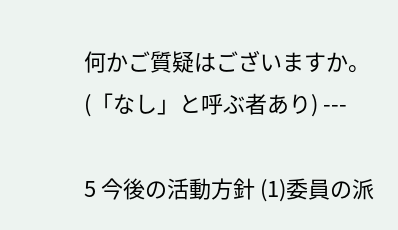何かご質疑はございますか。 (「なし」と呼ぶ者あり) ---

5 今後の活動方針 (1)委員の派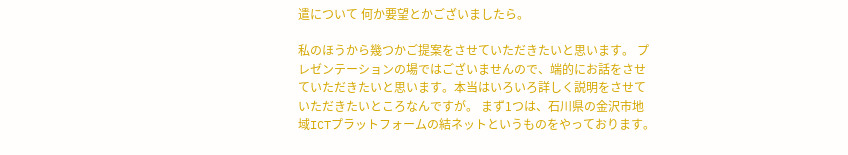遣について 何か要望とかございましたら。

私のほうから幾つかご提案をさせていただきたいと思います。 プレゼンテーションの場ではございませんので、端的にお話をさせていただきたいと思います。本当はいろいろ詳しく説明をさせていただきたいところなんですが。 まず1つは、石川県の金沢市地域ICTプラットフォームの結ネットというものをやっております。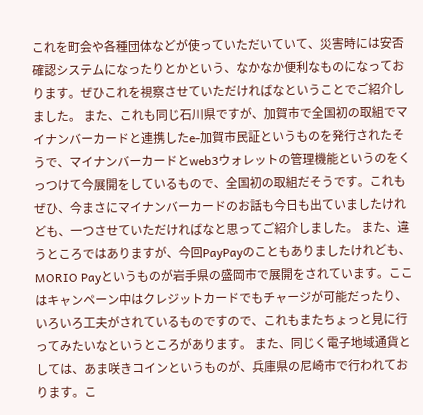これを町会や各種団体などが使っていただいていて、災害時には安否確認システムになったりとかという、なかなか便利なものになっております。ぜひこれを視察させていただければなということでご紹介しました。 また、これも同じ石川県ですが、加賀市で全国初の取組でマイナンバーカードと連携したe-加賀市民証というものを発行されたそうで、マイナンバーカードとweb3ウォレットの管理機能というのをくっつけて今展開をしているもので、全国初の取組だそうです。これもぜひ、今まさにマイナンバーカードのお話も今日も出ていましたけれども、一つさせていただければなと思ってご紹介しました。 また、違うところではありますが、今回PayPayのこともありましたけれども、MORIO Payというものが岩手県の盛岡市で展開をされています。ここはキャンペーン中はクレジットカードでもチャージが可能だったり、いろいろ工夫がされているものですので、これもまたちょっと見に行ってみたいなというところがあります。 また、同じく電子地域通貨としては、あま咲きコインというものが、兵庫県の尼崎市で行われております。こ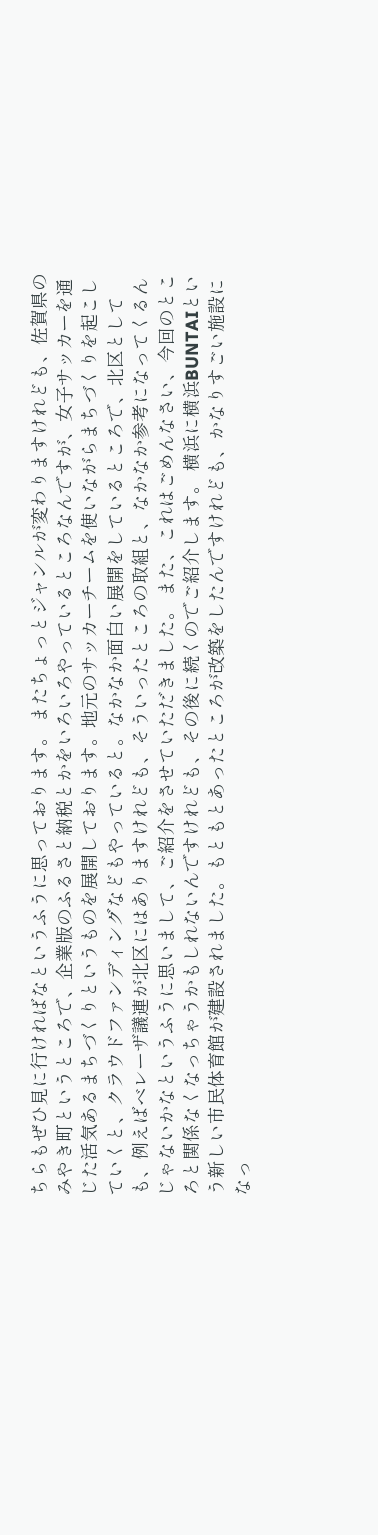ちらもぜひ見に行ければなというふうに思っております。 またちょっとジャンルが変わりますけれども、佐賀県のみやき町というところで、企業版のふるさと納税とかをいろいろやっているところなんですが、女子サッカーを通じた活気あるまちづくりというものを展開しております。地元のサッカーチームを使いながらまちづくりを起こしていくと、クラウドファンディングなどもやっていると。なかなか面白い展開をしているところで、北区としても、例えばベレーザ議連が北区にはありますけれども、そういったところの取組と、なかなか参考になってくるんじゃないかなというふうに思いまして、ご紹介をさせていただきました。 また、これはごめんなさい、今回のところと関係なくなっちゃうかもしれないんですけれども、その後に続くのでご紹介します。 横浜に横浜BUNTAIという新しい市民体育館が建設されました。もともとあったところが改築をしたんですけれども、かなりすごい施設になっ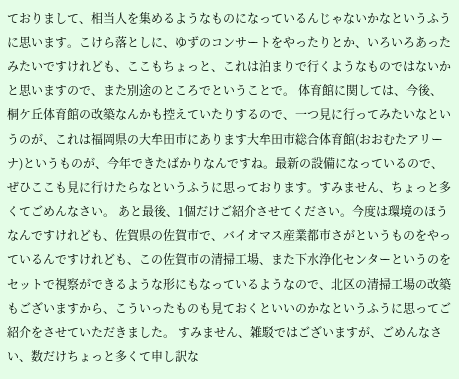ておりまして、相当人を集めるようなものになっているんじゃないかなというふうに思います。こけら落としに、ゆずのコンサートをやったりとか、いろいろあったみたいですけれども、ここもちょっと、これは泊まりで行くようなものではないかと思いますので、また別途のところでということで。 体育館に関しては、今後、桐ケ丘体育館の改築なんかも控えていたりするので、一つ見に行ってみたいなというのが、これは福岡県の大牟田市にあります大牟田市総合体育館(おおむたアリーナ)というものが、今年できたばかりなんですね。最新の設備になっているので、ぜひここも見に行けたらなというふうに思っております。すみません、ちょっと多くてごめんなさい。 あと最後、1個だけご紹介させてください。今度は環境のほうなんですけれども、佐賀県の佐賀市で、バイオマス産業都市さがというものをやっているんですけれども、この佐賀市の清掃工場、また下水浄化センターというのをセットで視察ができるような形にもなっているようなので、北区の清掃工場の改築もございますから、こういったものも見ておくといいのかなというふうに思ってご紹介をさせていただきました。 すみません、雑駁ではございますが、ごめんなさい、数だけちょっと多くて申し訳な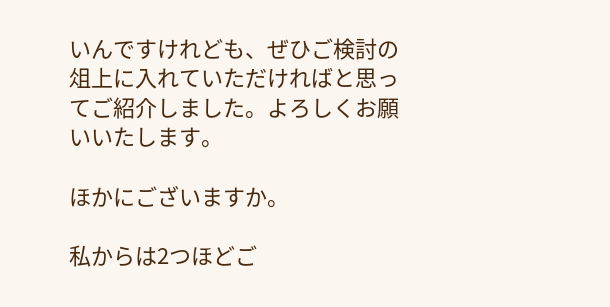いんですけれども、ぜひご検討の俎上に入れていただければと思ってご紹介しました。よろしくお願いいたします。

ほかにございますか。

私からは2つほどご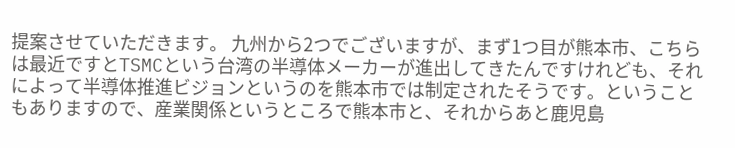提案させていただきます。 九州から2つでございますが、まず1つ目が熊本市、こちらは最近ですとTSMCという台湾の半導体メーカーが進出してきたんですけれども、それによって半導体推進ビジョンというのを熊本市では制定されたそうです。ということもありますので、産業関係というところで熊本市と、それからあと鹿児島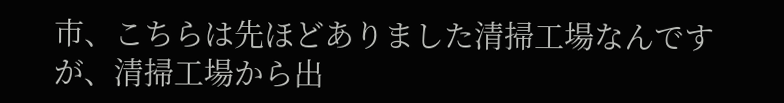市、こちらは先ほどありました清掃工場なんですが、清掃工場から出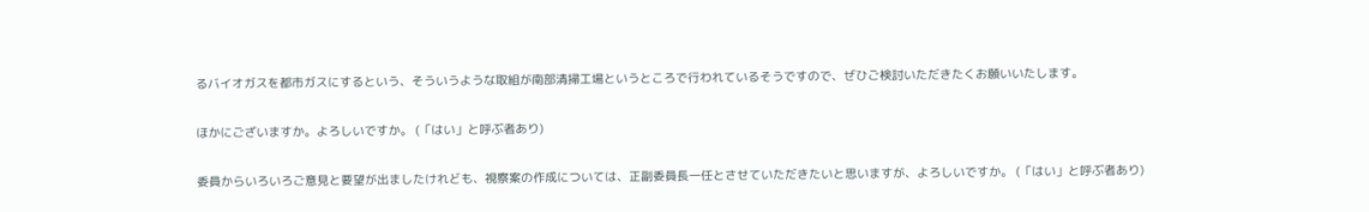るバイオガスを都市ガスにするという、そういうような取組が南部清掃工場というところで行われているそうですので、ぜひご検討いただきたくお願いいたします。

ほかにございますか。よろしいですか。 (「はい」と呼ぶ者あり)

委員からいろいろご意見と要望が出ましたけれども、視察案の作成については、正副委員長一任とさせていただきたいと思いますが、よろしいですか。 (「はい」と呼ぶ者あり)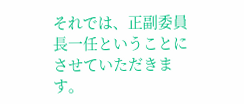それでは、正副委員長一任ということにさせていただきます。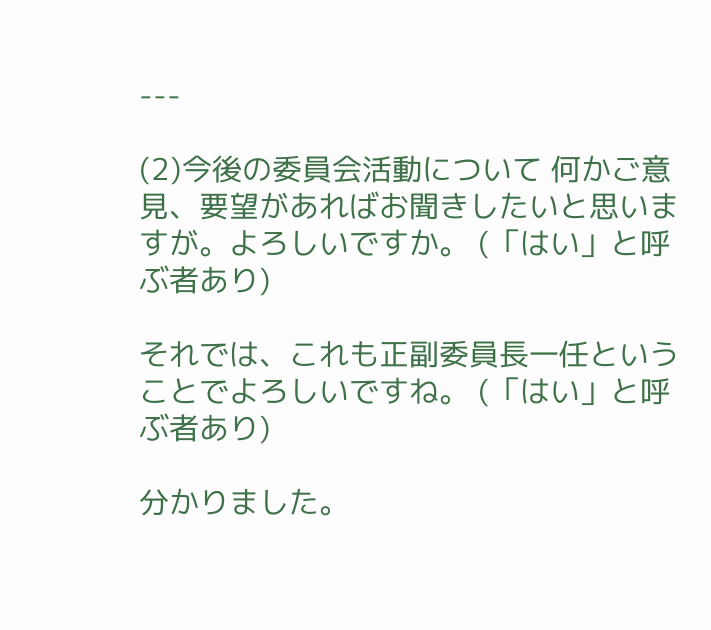---

(2)今後の委員会活動について 何かご意見、要望があればお聞きしたいと思いますが。よろしいですか。 (「はい」と呼ぶ者あり)

それでは、これも正副委員長一任ということでよろしいですね。 (「はい」と呼ぶ者あり)

分かりました。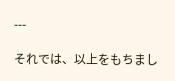---

それでは、以上をもちまし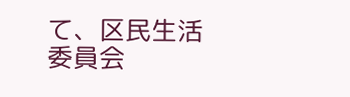て、区民生活委員会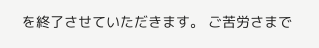を終了させていただきます。 ご苦労さまで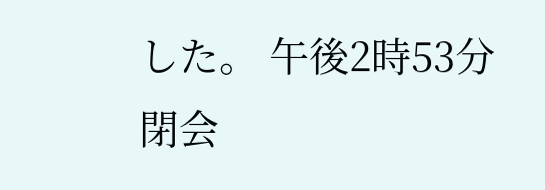した。 午後2時53分閉会